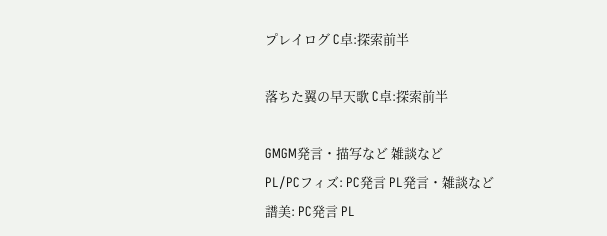プレイログ C卓:探索前半

落ちた翼の早天歌 C卓:探索前半

GMGM発言・描写など 雑談など
PL/PCフィズ: PC発言 PL発言・雑談など
譜美: PC発言 PL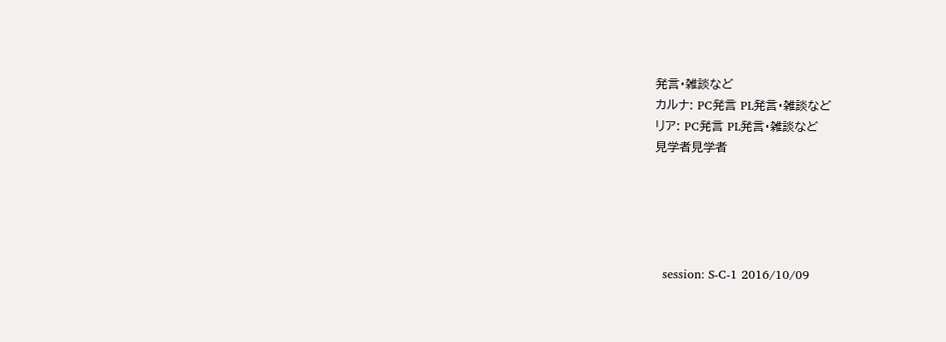発言・雑談など
カルナ: PC発言 PL発言・雑談など
リア: PC発言 PL発言・雑談など
見学者見学者





  session: S-C-1 2016/10/09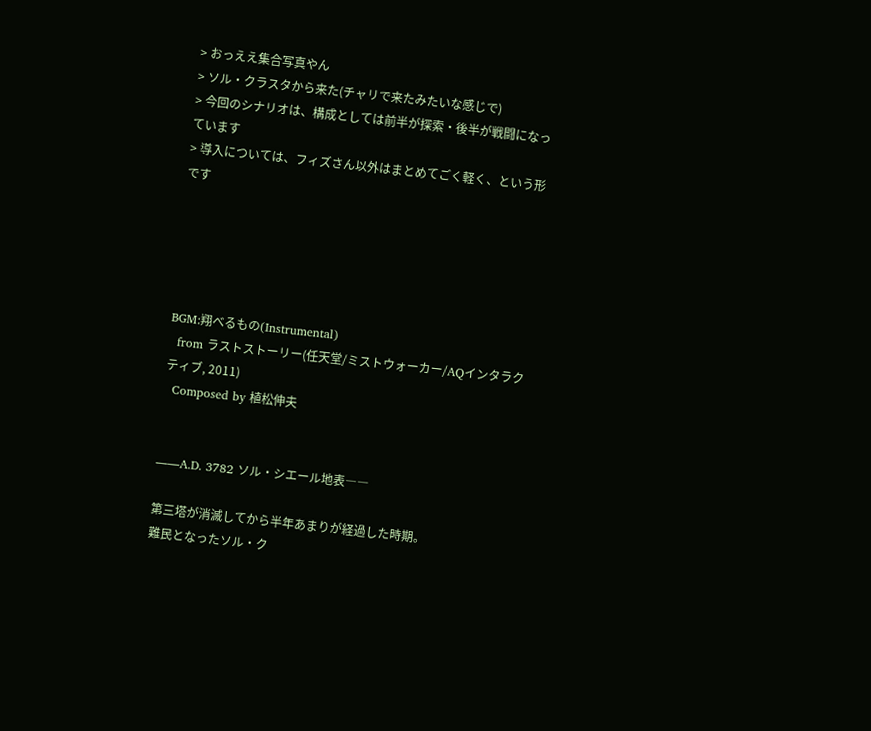> おっええ集合写真やん
> ソル・クラスタから来た(チャリで来たみたいな感じで)
> 今回のシナリオは、構成としては前半が探索・後半が戦闘になっています
> 導入については、フィズさん以外はまとめてごく軽く、という形です





BGM:翔べるもの(Instrumental)
  from ラストストーリー(任天堂/ミストウォーカー/AQインタラクティブ, 2011)
  Composed by 植松伸夫


――A.D. 3782 ソル・シエール地表――

第三塔が消滅してから半年あまりが経過した時期。
難民となったソル・ク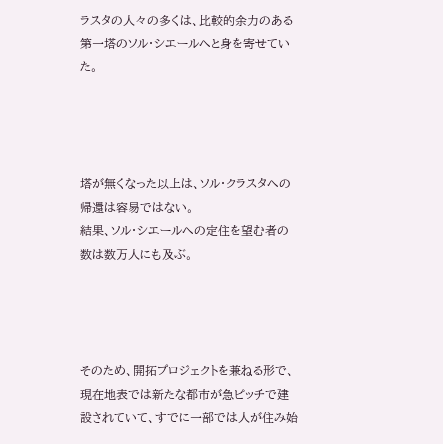ラスタの人々の多くは、比較的余力のある第一塔のソル・シエールへと身を寄せていた。




塔が無くなった以上は、ソル・クラスタへの帰還は容易ではない。
結果、ソル・シエールへの定住を望む者の数は数万人にも及ぶ。




そのため、開拓プロジェクトを兼ねる形で、
現在地表では新たな都市が急ピッチで建設されていて、すでに一部では人が住み始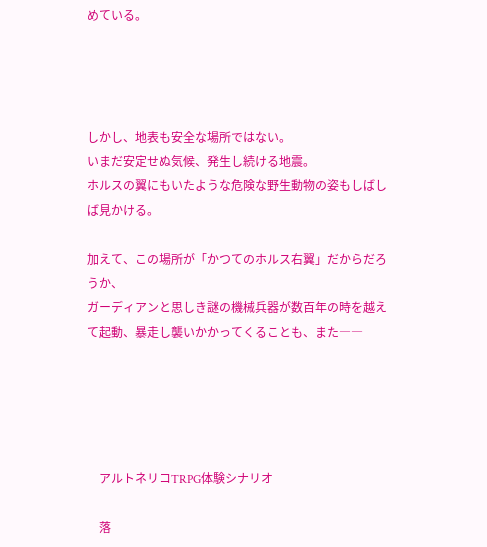めている。




しかし、地表も安全な場所ではない。
いまだ安定せぬ気候、発生し続ける地震。
ホルスの翼にもいたような危険な野生動物の姿もしばしば見かける。

加えて、この場所が「かつてのホルス右翼」だからだろうか、
ガーディアンと思しき謎の機械兵器が数百年の時を越えて起動、暴走し襲いかかってくることも、また――





    アルトネリコTRPG体験シナリオ

    落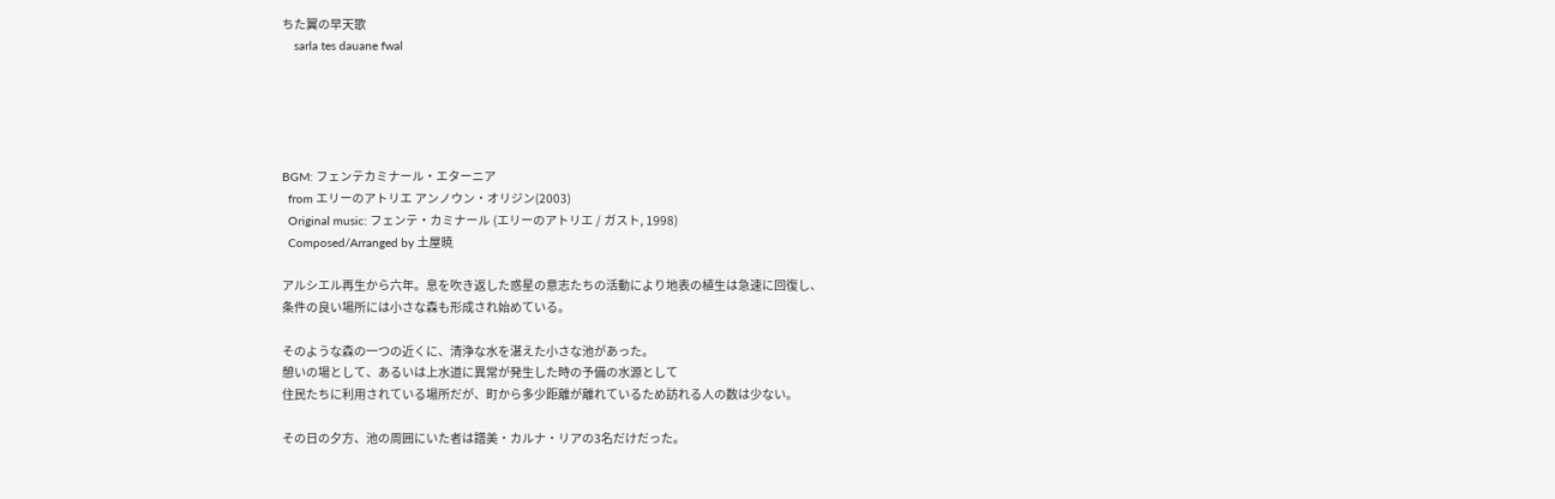ちた翼の早天歌
    sarla tes dauane fwal





BGM: フェンテカミナール・エターニア
  from エリーのアトリエ アンノウン・オリジン(2003)
  Original music: フェンテ・カミナール (エリーのアトリエ / ガスト, 1998)
  Composed/Arranged by 土屋暁

アルシエル再生から六年。息を吹き返した惑星の意志たちの活動により地表の植生は急速に回復し、
条件の良い場所には小さな森も形成され始めている。

そのような森の一つの近くに、清浄な水を湛えた小さな池があった。
憩いの場として、あるいは上水道に異常が発生した時の予備の水源として
住民たちに利用されている場所だが、町から多少距離が離れているため訪れる人の数は少ない。

その日の夕方、池の周囲にいた者は譜美・カルナ・リアの3名だけだった。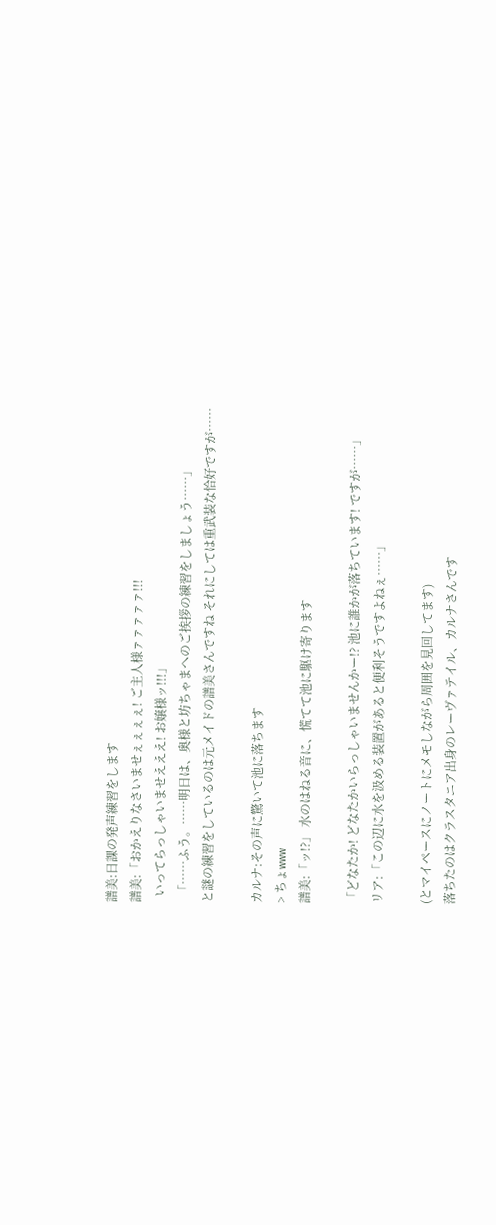譜美:日課の発声練習をします
譜美:「おかえりなさいませぇぇぇぇ! ご主人様ァァァァァ!!!
  いってらっしゃいませえええ! お嬢様ッ!!!」
  「……ふう。……明日は、奥様と坊ちゃまへのご挨拶の練習をしましょう……」
と謎の練習をしているのは元メイドの譜美さんですね それにしては重武装な恰好ですが……

カルナ:その声に驚いて池に落ちます
> ちょwww
譜美:「ッ!?」 水のはねる音に、慌てて池に駆け寄ります

「どなたか! どなたかいらっしゃいませんかー!? 池に誰かが落ちています! ですが……」
リア:「この辺に水を汲める装置があると便利そうですよねぇ……」

(とマイペースにノートにメモしながら周囲を見回してます)
落ちたのはクラスタニア出身のレーヴァテイル、カルナさんです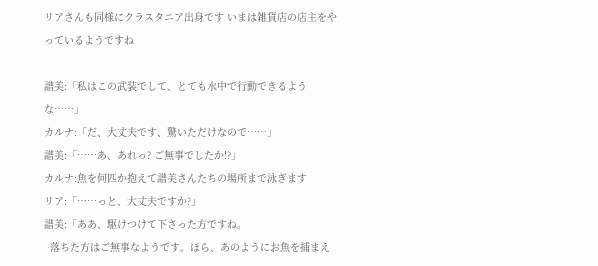リアさんも同様にクラスタニア出身です いまは雑貨店の店主をやっているようですね

譜美:「私はこの武装でして、とても水中で行動できるような……」
カルナ:「だ、大丈夫です、驚いただけなので……」
譜美:「……あ、あれっ? ご無事でしたか!?」
カルナ:魚を何匹か抱えて譜美さんたちの場所まで泳ぎます
リア:「……っと、大丈夫ですか?」
譜美:「ああ、駆けつけて下さった方ですね。
  落ちた方はご無事なようです。ほら、あのようにお魚を捕まえ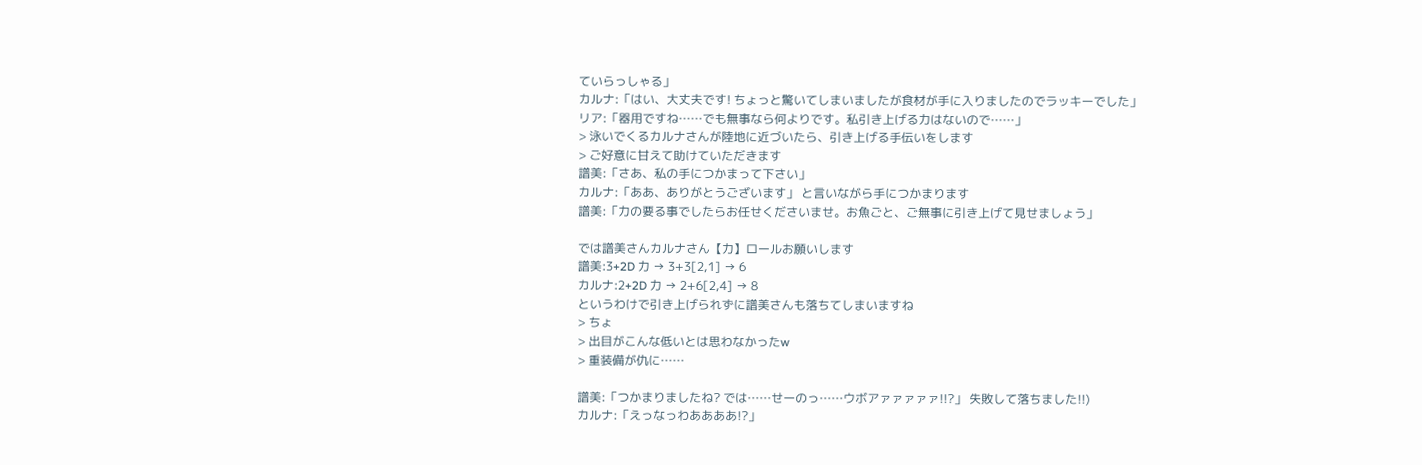ていらっしゃる」
カルナ:「はい、大丈夫です! ちょっと驚いてしまいましたが食材が手に入りましたのでラッキーでした」
リア:「器用ですね……でも無事なら何よりです。私引き上げる力はないので……」
> 泳いでくるカルナさんが陸地に近づいたら、引き上げる手伝いをします
> ご好意に甘えて助けていただきます
譜美:「さあ、私の手につかまって下さい」
カルナ:「ああ、ありがとうございます」 と言いながら手につかまります
譜美:「力の要る事でしたらお任せくださいませ。お魚ごと、ご無事に引き上げて見せましょう」

では譜美さんカルナさん【力】ロールお願いします
譜美:3+2D 力 → 3+3[2,1] → 6
カルナ:2+2D 力 → 2+6[2,4] → 8
というわけで引き上げられずに譜美さんも落ちてしまいますね
> ちょ
> 出目がこんな低いとは思わなかったw
> 重装備が仇に……

譜美:「つかまりましたね? では……せーのっ……ウボアァァァァァ!!?」 失敗して落ちました!!)
カルナ:「えっなっわああああ!?」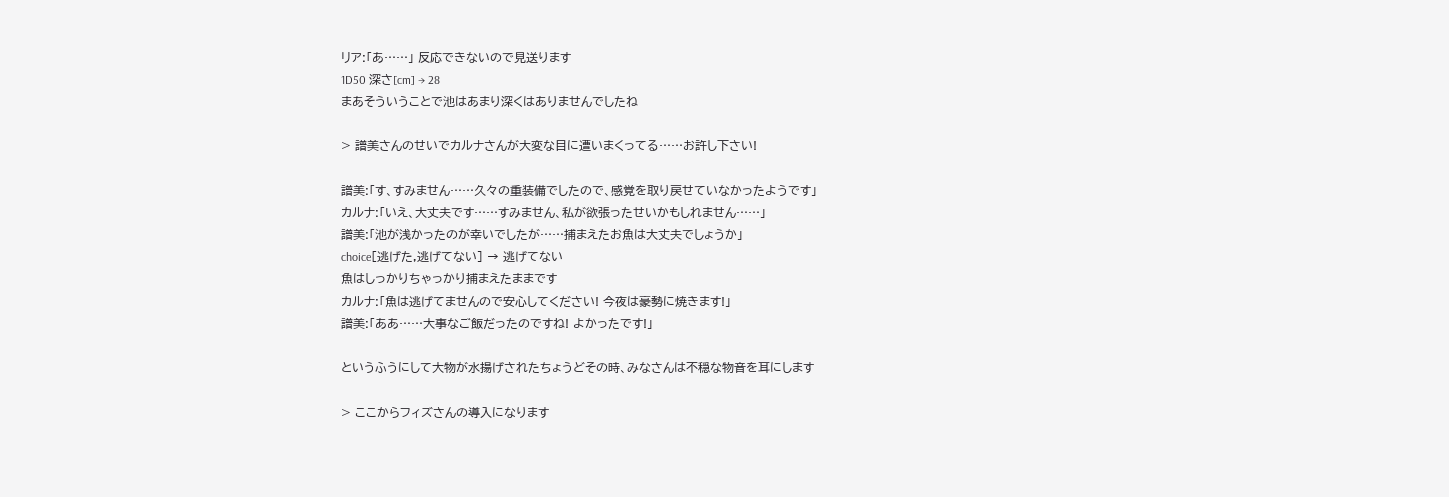リア:「あ……」 反応できないので見送ります
1D50 深さ[cm] → 28
まあそういうことで池はあまり深くはありませんでしたね

> 譜美さんのせいでカルナさんが大変な目に遭いまくってる……お許し下さい!

譜美:「す、すみません……久々の重装備でしたので、感覚を取り戻せていなかったようです」
カルナ:「いえ、大丈夫です……すみません、私が欲張ったせいかもしれません……」
譜美:「池が浅かったのが幸いでしたが……捕まえたお魚は大丈夫でしょうか」
choice[逃げた,逃げてない] → 逃げてない
魚はしっかりちゃっかり捕まえたままです
カルナ:「魚は逃げてませんので安心してください! 今夜は豪勢に焼きます!」
譜美:「ああ……大事なご飯だったのですね! よかったです!」

というふうにして大物が水揚げされたちょうどその時、みなさんは不穏な物音を耳にします

> ここからフィズさんの導入になります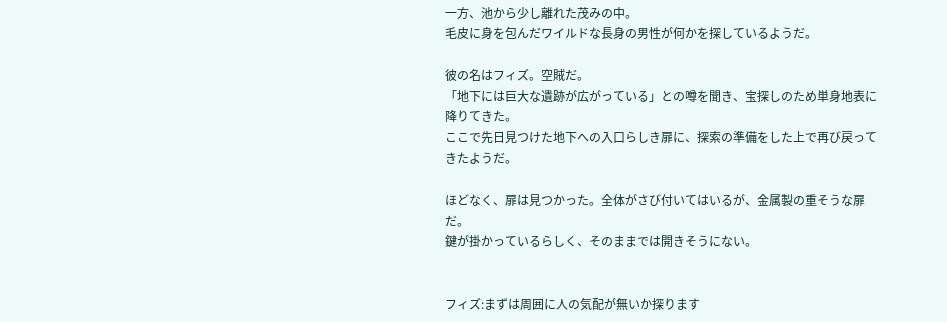一方、池から少し離れた茂みの中。
毛皮に身を包んだワイルドな長身の男性が何かを探しているようだ。

彼の名はフィズ。空賊だ。
「地下には巨大な遺跡が広がっている」との噂を聞き、宝探しのため単身地表に降りてきた。
ここで先日見つけた地下への入口らしき扉に、探索の準備をした上で再び戻ってきたようだ。

ほどなく、扉は見つかった。全体がさび付いてはいるが、金属製の重そうな扉だ。
鍵が掛かっているらしく、そのままでは開きそうにない。


フィズ:まずは周囲に人の気配が無いか探ります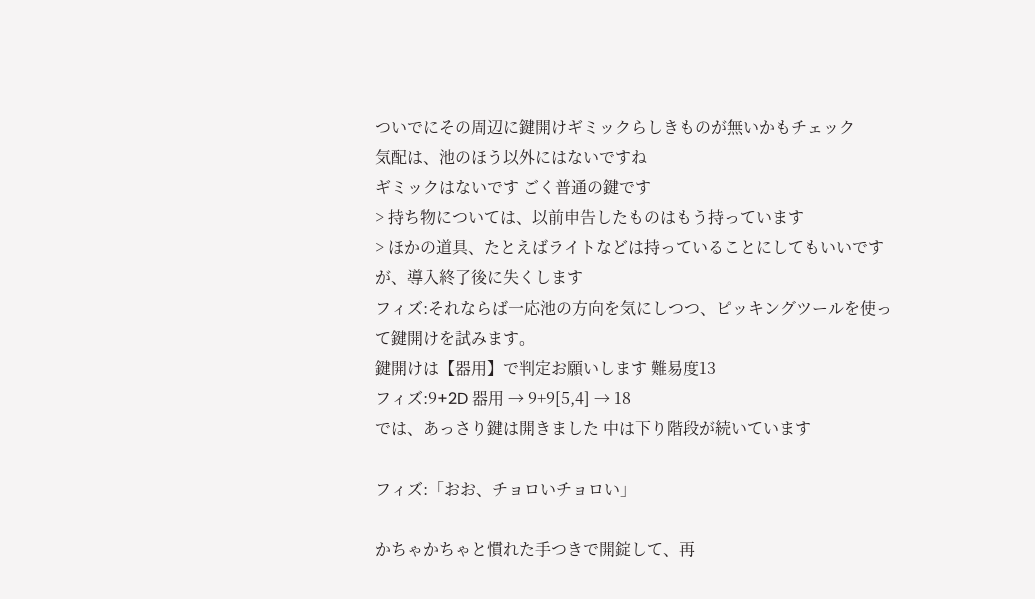ついでにその周辺に鍵開けギミックらしきものが無いかもチェック
気配は、池のほう以外にはないですね
ギミックはないです ごく普通の鍵です
> 持ち物については、以前申告したものはもう持っています
> ほかの道具、たとえばライトなどは持っていることにしてもいいですが、導入終了後に失くします
フィズ:それならば一応池の方向を気にしつつ、ピッキングツールを使って鍵開けを試みます。
鍵開けは【器用】で判定お願いします 難易度13
フィズ:9+2D 器用 → 9+9[5,4] → 18
では、あっさり鍵は開きました 中は下り階段が続いています

フィズ:「おお、チョロいチョロい」

かちゃかちゃと慣れた手つきで開錠して、再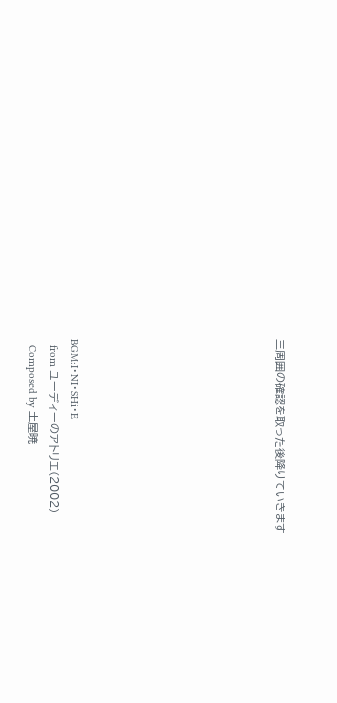三周囲の確認を取った後降りていきます









BGM:I・NI・SHi・E
  from ユーディーのアトリエ(2002)
  Composed by 土屋暁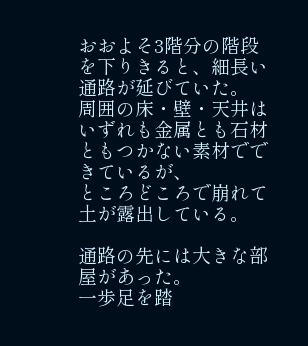おおよそ3階分の階段を下りきると、細長い通路が延びていた。
周囲の床・壁・天井はいずれも金属とも石材ともつかない素材でできているが、
ところどころで崩れて土が露出している。

通路の先には大きな部屋があった。
一歩足を踏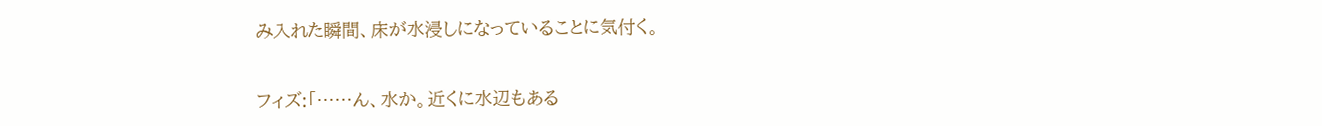み入れた瞬間、床が水浸しになっていることに気付く。


フィズ:「……ん、水か。近くに水辺もある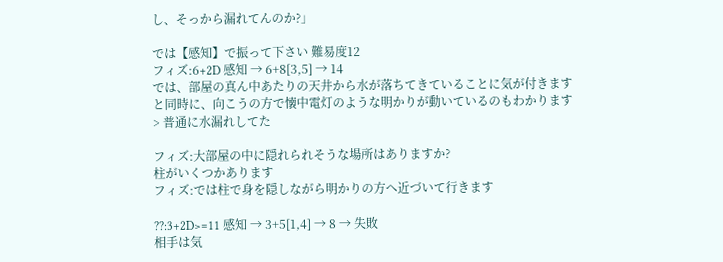し、そっから漏れてんのか?」

では【感知】で振って下さい 難易度12
フィズ:6+2D 感知 → 6+8[3,5] → 14
では、部屋の真ん中あたりの天井から水が落ちてきていることに気が付きます
と同時に、向こうの方で懐中電灯のような明かりが動いているのもわかります
> 普通に水漏れしてた

フィズ:大部屋の中に隠れられそうな場所はありますか?
柱がいくつかあります
フィズ:では柱で身を隠しながら明かりの方へ近づいて行きます

??:3+2D>=11 感知 → 3+5[1,4] → 8 → 失敗
相手は気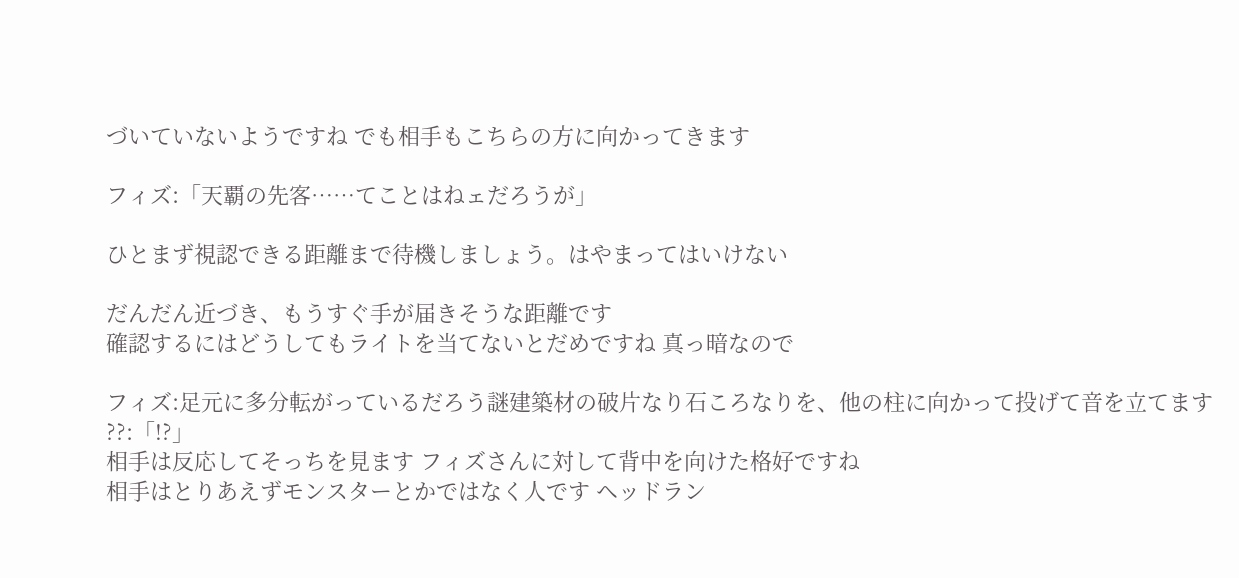づいていないようですね でも相手もこちらの方に向かってきます

フィズ:「天覇の先客……てことはねェだろうが」

ひとまず視認できる距離まで待機しましょう。はやまってはいけない

だんだん近づき、もうすぐ手が届きそうな距離です
確認するにはどうしてもライトを当てないとだめですね 真っ暗なので

フィズ:足元に多分転がっているだろう謎建築材の破片なり石ころなりを、他の柱に向かって投げて音を立てます
??:「!?」
相手は反応してそっちを見ます フィズさんに対して背中を向けた格好ですね
相手はとりあえずモンスターとかではなく人です ヘッドラン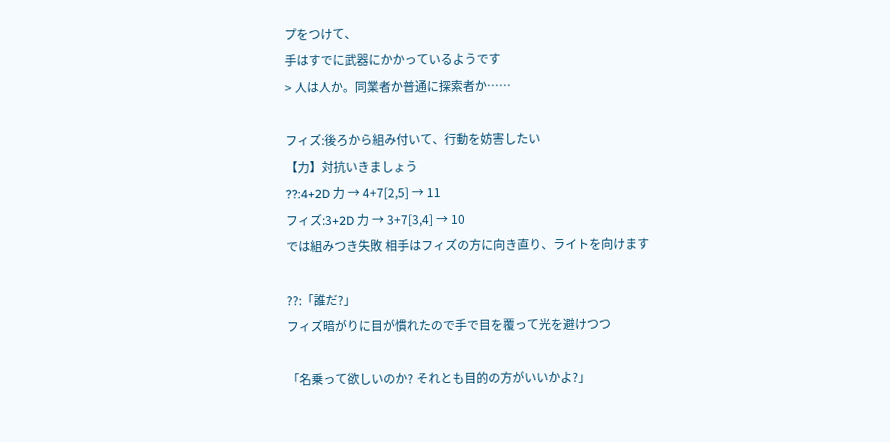プをつけて、
手はすでに武器にかかっているようです
> 人は人か。同業者か普通に探索者か……

フィズ:後ろから組み付いて、行動を妨害したい
【力】対抗いきましょう
??:4+2D 力 → 4+7[2,5] → 11
フィズ:3+2D 力 → 3+7[3,4] → 10
では組みつき失敗 相手はフィズの方に向き直り、ライトを向けます

??:「誰だ?」
フィズ暗がりに目が慣れたので手で目を覆って光を避けつつ

「名乗って欲しいのか? それとも目的の方がいいかよ?」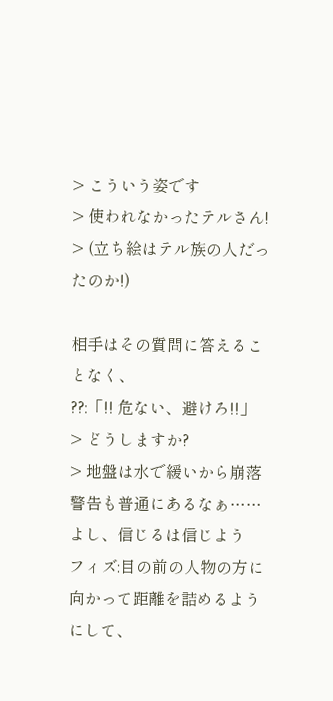> こういう姿です
> 使われなかったテルさん!
> (立ち絵はテル族の人だったのか!)

相手はその質問に答えることなく、
??:「!! 危ない、避けろ!!」
> どうしますか?
> 地盤は水で緩いから崩落警告も普通にあるなぁ……よし、信じるは信じよう
フィズ:目の前の人物の方に向かって距離を詰めるようにして、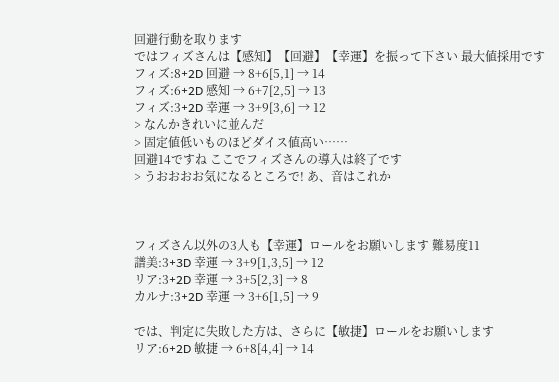回避行動を取ります
ではフィズさんは【感知】【回避】【幸運】を振って下さい 最大値採用です
フィズ:8+2D 回避 → 8+6[5,1] → 14
フィズ:6+2D 感知 → 6+7[2,5] → 13
フィズ:3+2D 幸運 → 3+9[3,6] → 12
> なんかきれいに並んだ
> 固定値低いものほどダイス値高い……
回避14ですね ここでフィズさんの導入は終了です
> うおおおお気になるところで! あ、音はこれか



フィズさん以外の3人も【幸運】ロールをお願いします 難易度11
譜美:3+3D 幸運 → 3+9[1,3,5] → 12
リア:3+2D 幸運 → 3+5[2,3] → 8
カルナ:3+2D 幸運 → 3+6[1,5] → 9

では、判定に失敗した方は、さらに【敏捷】ロールをお願いします
リア:6+2D 敏捷 → 6+8[4,4] → 14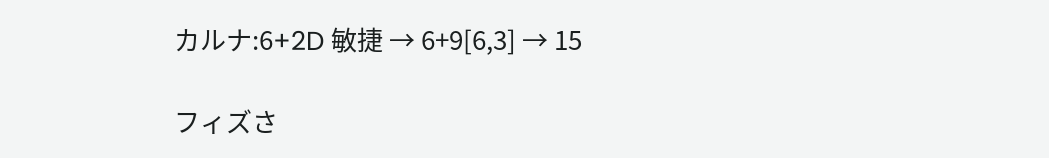カルナ:6+2D 敏捷 → 6+9[6,3] → 15

フィズさ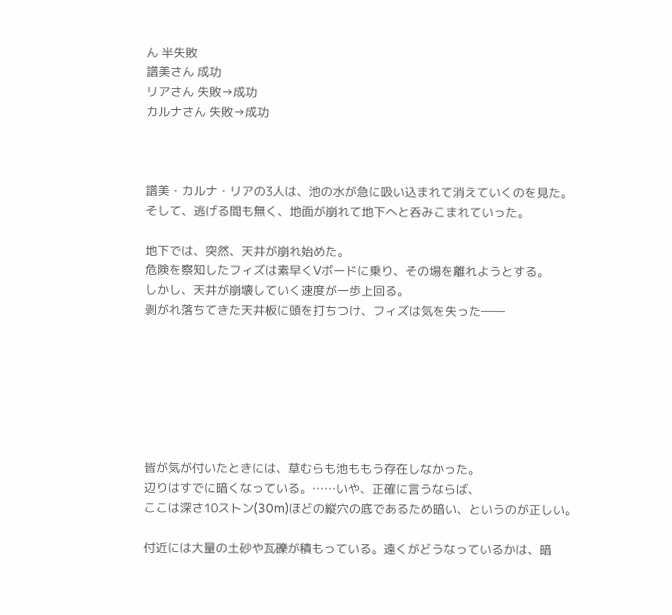ん 半失敗
譜美さん 成功
リアさん 失敗→成功
カルナさん 失敗→成功



譜美・カルナ・リアの3人は、池の水が急に吸い込まれて消えていくのを見た。
そして、逃げる間も無く、地面が崩れて地下へと呑みこまれていった。

地下では、突然、天井が崩れ始めた。
危険を察知したフィズは素早くVボードに乗り、その場を離れようとする。
しかし、天井が崩壊していく速度が一歩上回る。
剥がれ落ちてきた天井板に頭を打ちつけ、フィズは気を失った――







皆が気が付いたときには、草むらも池ももう存在しなかった。
辺りはすでに暗くなっている。……いや、正確に言うならば、
ここは深さ10ストン(30m)ほどの縦穴の底であるため暗い、というのが正しい。

付近には大量の土砂や瓦礫が積もっている。遠くがどうなっているかは、暗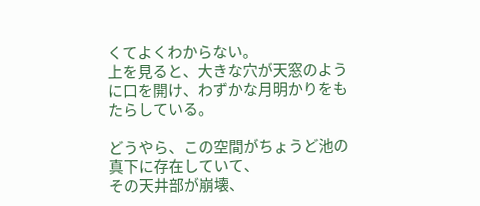くてよくわからない。
上を見ると、大きな穴が天窓のように口を開け、わずかな月明かりをもたらしている。

どうやら、この空間がちょうど池の真下に存在していて、
その天井部が崩壊、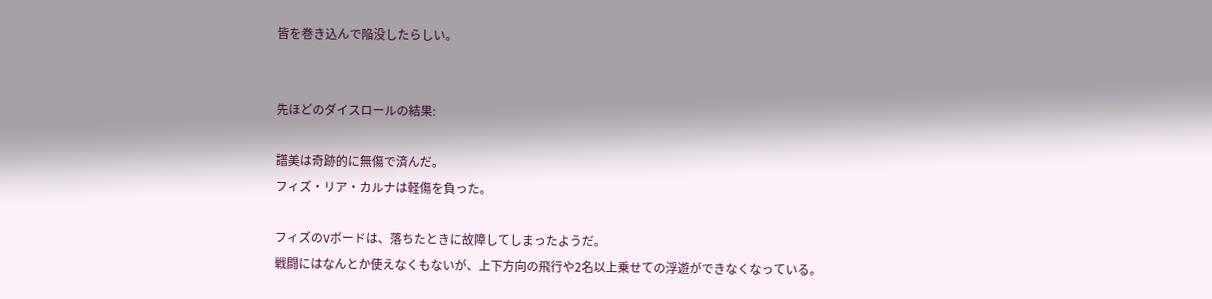皆を巻き込んで陥没したらしい。


先ほどのダイスロールの結果:

譜美は奇跡的に無傷で済んだ。
フィズ・リア・カルナは軽傷を負った。

フィズのVボードは、落ちたときに故障してしまったようだ。
戦闘にはなんとか使えなくもないが、上下方向の飛行や2名以上乗せての浮遊ができなくなっている。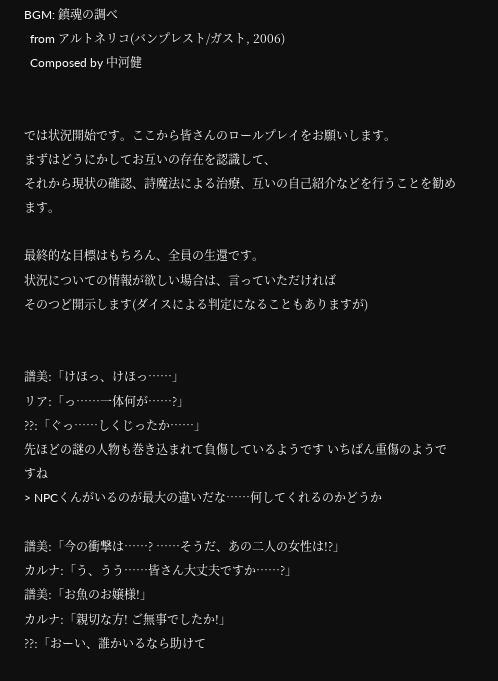BGM: 鎮魂の調べ
  from アルトネリコ(バンプレスト/ガスト, 2006)
  Composed by 中河健


では状況開始です。ここから皆さんのロールプレイをお願いします。
まずはどうにかしてお互いの存在を認識して、
それから現状の確認、詩魔法による治療、互いの自己紹介などを行うことを勧めます。

最終的な目標はもちろん、全員の生還です。
状況についての情報が欲しい場合は、言っていただければ
そのつど開示します(ダイスによる判定になることもありますが)


譜美:「けほっ、けほっ……」
リア:「っ……一体何が……?」
??:「ぐっ……しくじったか……」
先ほどの謎の人物も巻き込まれて負傷しているようです いちばん重傷のようですね
> NPCくんがいるのが最大の違いだな……何してくれるのかどうか

譜美:「今の衝撃は……? ……そうだ、あの二人の女性は!?」
カルナ:「う、うう……皆さん大丈夫ですか……?」
譜美:「お魚のお嬢様!」
カルナ:「親切な方! ご無事でしたか!」
??:「おーい、誰かいるなら助けて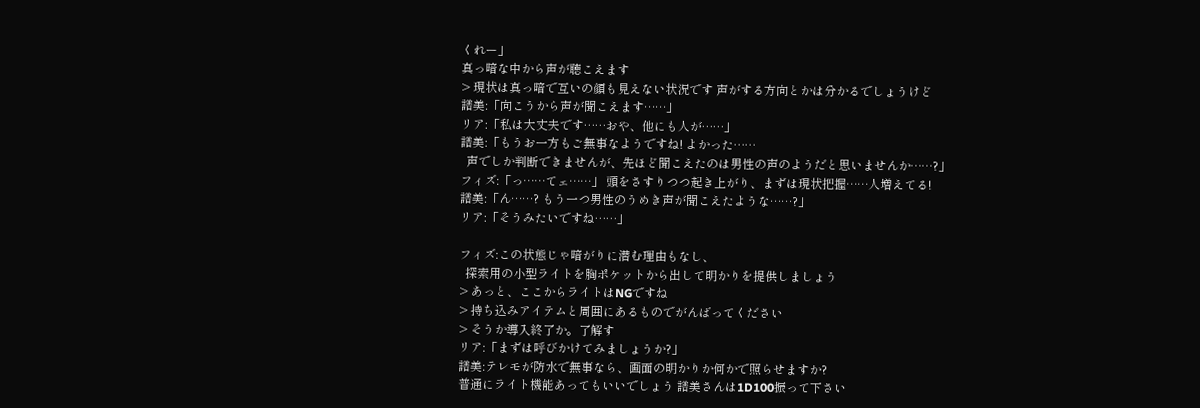くれー」
真っ暗な中から声が聴こえます
> 現状は真っ暗で互いの顔も見えない状況です 声がする方向とかは分かるでしょうけど
譜美:「向こうから声が聞こえます……」
リア:「私は大丈夫です……おや、他にも人が……」
譜美:「もうお一方もご無事なようですね! よかった……
  声でしか判断できませんが、先ほど聞こえたのは男性の声のようだと思いませんか……?」
フィズ:「っ……てェ……」 頭をさすりつつ起き上がり、まずは現状把握……人増えてる!
譜美:「ん……? もう一つ男性のうめき声が聞こえたような……?」
リア:「そうみたいですね……」

フィズ:この状態じゃ暗がりに潜む理由もなし、
  探索用の小型ライトを胸ポケットから出して明かりを提供しましょう
> あっと、ここからライトはNGですね
> 持ち込みアイテムと周囲にあるものでがんばってください
> そうか導入終了か。了解す
リア:「まずは呼びかけてみましょうか?」
譜美:テレモが防水で無事なら、画面の明かりか何かで照らせますか?
普通にライト機能あってもいいでしょう 譜美さんは1D100振って下さい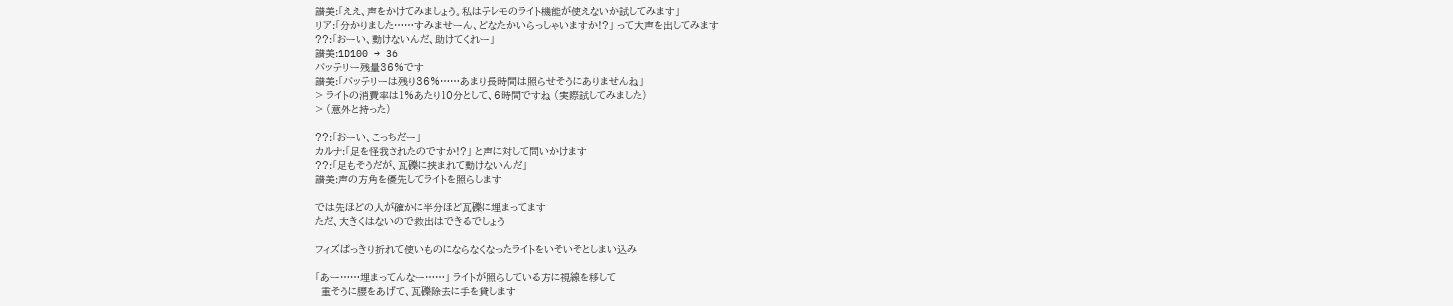譜美:「ええ、声をかけてみましょう。私はテレモのライト機能が使えないか試してみます」
リア:「分かりました……すみませーん、どなたかいらっしゃいますか!?」 って大声を出してみます
??:「おーい、動けないんだ、助けてくれー」
譜美:1D100 → 36
バッテリー残量36%です
譜美:「バッテリーは残り36%……あまり長時間は照らせそうにありませんね」
> ライトの消費率は1%あたり10分として、6時間ですね (実際試してみました)
> (意外と持った)

??:「おーい、こっちだー」
カルナ:「足を怪我されたのですか!?」 と声に対して問いかけます
??:「足もそうだが、瓦礫に挟まれて動けないんだ」
譜美:声の方角を優先してライトを照らします

では先ほどの人が確かに半分ほど瓦礫に埋まってます
ただ、大きくはないので救出はできるでしょう

フィズぱっきり折れて使いものにならなくなったライトをいそいそとしまい込み

「あー……埋まってんなー……」 ライトが照らしている方に視線を移して
  重そうに腰をあげて、瓦礫除去に手を貸します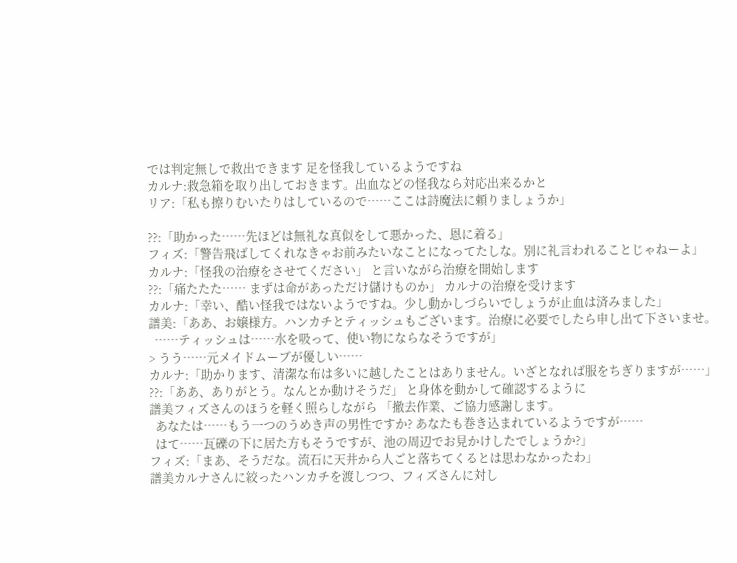では判定無しで救出できます 足を怪我しているようですね
カルナ:救急箱を取り出しておきます。出血などの怪我なら対応出来るかと
リア:「私も擦りむいたりはしているので……ここは詩魔法に頼りましょうか」

??:「助かった……先ほどは無礼な真似をして悪かった、恩に着る」
フィズ:「警告飛ばしてくれなきゃお前みたいなことになってたしな。別に礼言われることじゃねーよ」
カルナ:「怪我の治療をさせてください」 と言いながら治療を開始します
??:「痛たたた…… まずは命があっただけ儲けものか」 カルナの治療を受けます
カルナ:「幸い、酷い怪我ではないようですね。少し動かしづらいでしょうが止血は済みました」
譜美:「ああ、お嬢様方。ハンカチとティッシュもございます。治療に必要でしたら申し出て下さいませ。
  ……ティッシュは……水を吸って、使い物にならなそうですが」
> うう……元メイドムーブが優しい……
カルナ:「助かります、清潔な布は多いに越したことはありません。いざとなれば服をちぎりますが……」
??:「ああ、ありがとう。なんとか動けそうだ」 と身体を動かして確認するように
譜美フィズさんのほうを軽く照らしながら 「撤去作業、ご協力感謝します。
  あなたは……もう一つのうめき声の男性ですか? あなたも巻き込まれているようですが……
  はて……瓦礫の下に居た方もそうですが、池の周辺でお見かけしたでしょうか?」
フィズ:「まあ、そうだな。流石に天井から人ごと落ちてくるとは思わなかったわ」
譜美カルナさんに絞ったハンカチを渡しつつ、フィズさんに対し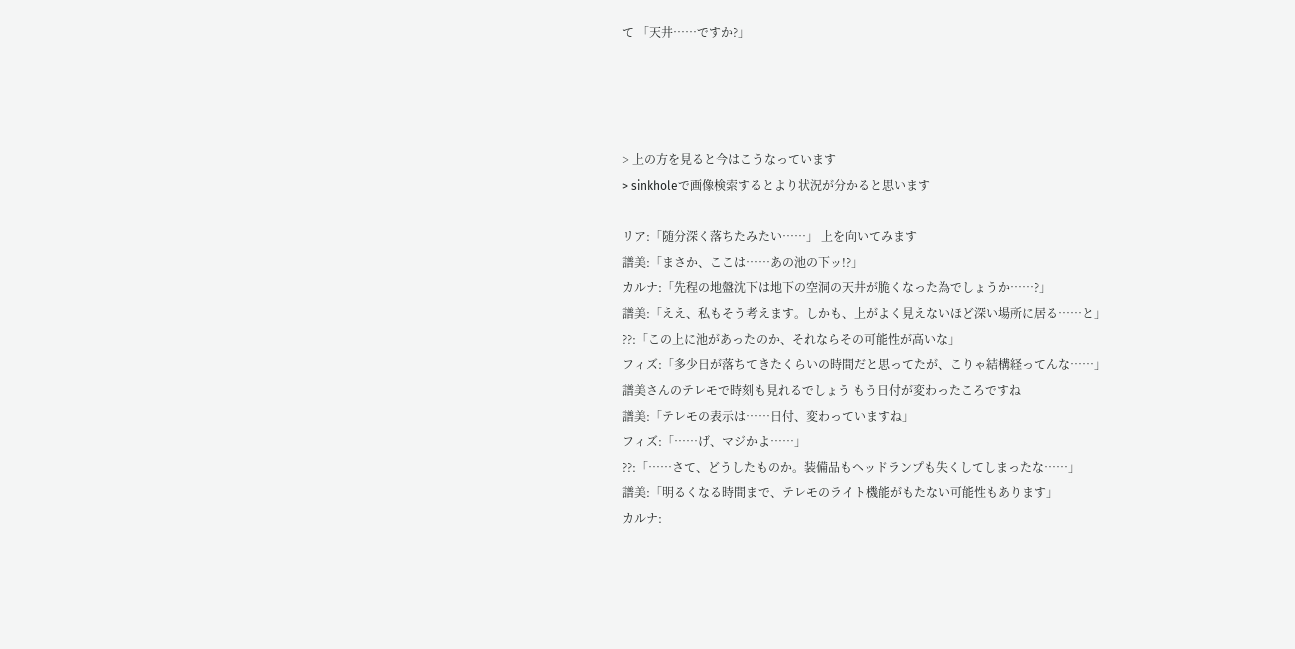て 「天井……ですか?」




> 上の方を見ると今はこうなっています
> sinkholeで画像検索するとより状況が分かると思います

リア:「随分深く落ちたみたい……」 上を向いてみます
譜美:「まさか、ここは……あの池の下ッ!?」
カルナ:「先程の地盤沈下は地下の空洞の天井が脆くなった為でしょうか……?」
譜美:「ええ、私もそう考えます。しかも、上がよく見えないほど深い場所に居る……と」
??:「この上に池があったのか、それならその可能性が高いな」
フィズ:「多少日が落ちてきたくらいの時間だと思ってたが、こりゃ結構経ってんな……」
譜美さんのテレモで時刻も見れるでしょう もう日付が変わったころですね
譜美:「テレモの表示は……日付、変わっていますね」
フィズ:「……げ、マジかよ……」
??:「……さて、どうしたものか。装備品もヘッドランプも失くしてしまったな……」
譜美:「明るくなる時間まで、テレモのライト機能がもたない可能性もあります」
カルナ: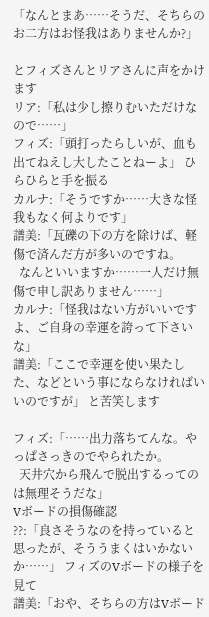「なんとまあ……そうだ、そちらのお二方はお怪我はありませんか?」

とフィズさんとリアさんに声をかけます
リア:「私は少し擦りむいただけなので……」
フィズ:「頭打ったらしいが、血も出てねえし大したことねーよ」 ひらひらと手を振る
カルナ:「そうですか……大きな怪我もなく何よりです」
譜美:「瓦礫の下の方を除けば、軽傷で済んだ方が多いのですね。
  なんといいますか……一人だけ無傷で申し訳ありません……」
カルナ:「怪我はない方がいいですよ、ご自身の幸運を誇って下さいな」
譜美:「ここで幸運を使い果たした、などという事にならなければいいのですが」 と苦笑します

フィズ:「……出力落ちてんな。やっぱさっきのでやられたか。
  天井穴から飛んで脱出するってのは無理そうだな」
Vボードの損傷確認
??:「良さそうなのを持っていると思ったが、そううまくはいかないか……」 フィズのVボードの様子を見て
譜美:「おや、そちらの方はVボード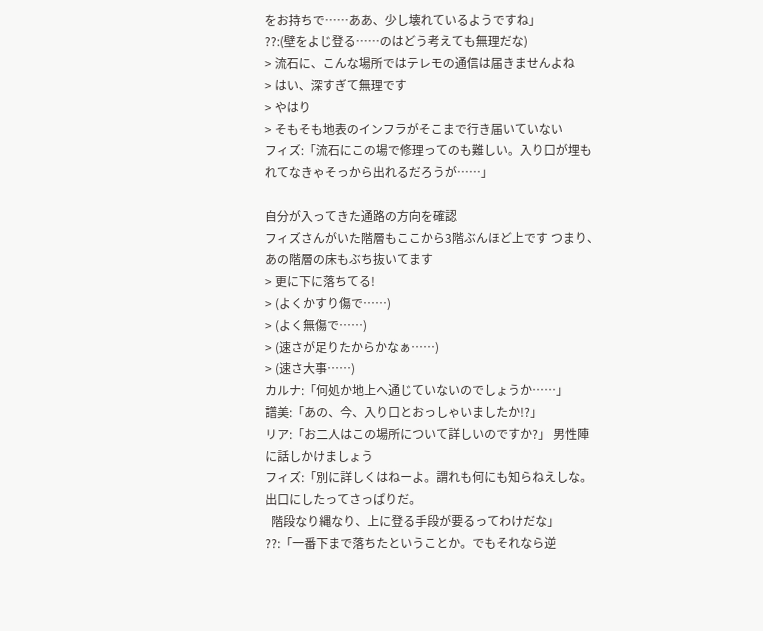をお持ちで……ああ、少し壊れているようですね」
??:(壁をよじ登る……のはどう考えても無理だな)
> 流石に、こんな場所ではテレモの通信は届きませんよね
> はい、深すぎて無理です
> やはり
> そもそも地表のインフラがそこまで行き届いていない
フィズ:「流石にこの場で修理ってのも難しい。入り口が埋もれてなきゃそっから出れるだろうが……」

自分が入ってきた通路の方向を確認
フィズさんがいた階層もここから3階ぶんほど上です つまり、あの階層の床もぶち抜いてます
> 更に下に落ちてる!
> (よくかすり傷で……)
> (よく無傷で……)
> (速さが足りたからかなぁ……)
> (速さ大事……)
カルナ:「何処か地上へ通じていないのでしょうか……」
譜美:「あの、今、入り口とおっしゃいましたか!?」
リア:「お二人はこの場所について詳しいのですか?」 男性陣に話しかけましょう
フィズ:「別に詳しくはねーよ。謂れも何にも知らねえしな。出口にしたってさっぱりだ。
  階段なり縄なり、上に登る手段が要るってわけだな」
??:「一番下まで落ちたということか。でもそれなら逆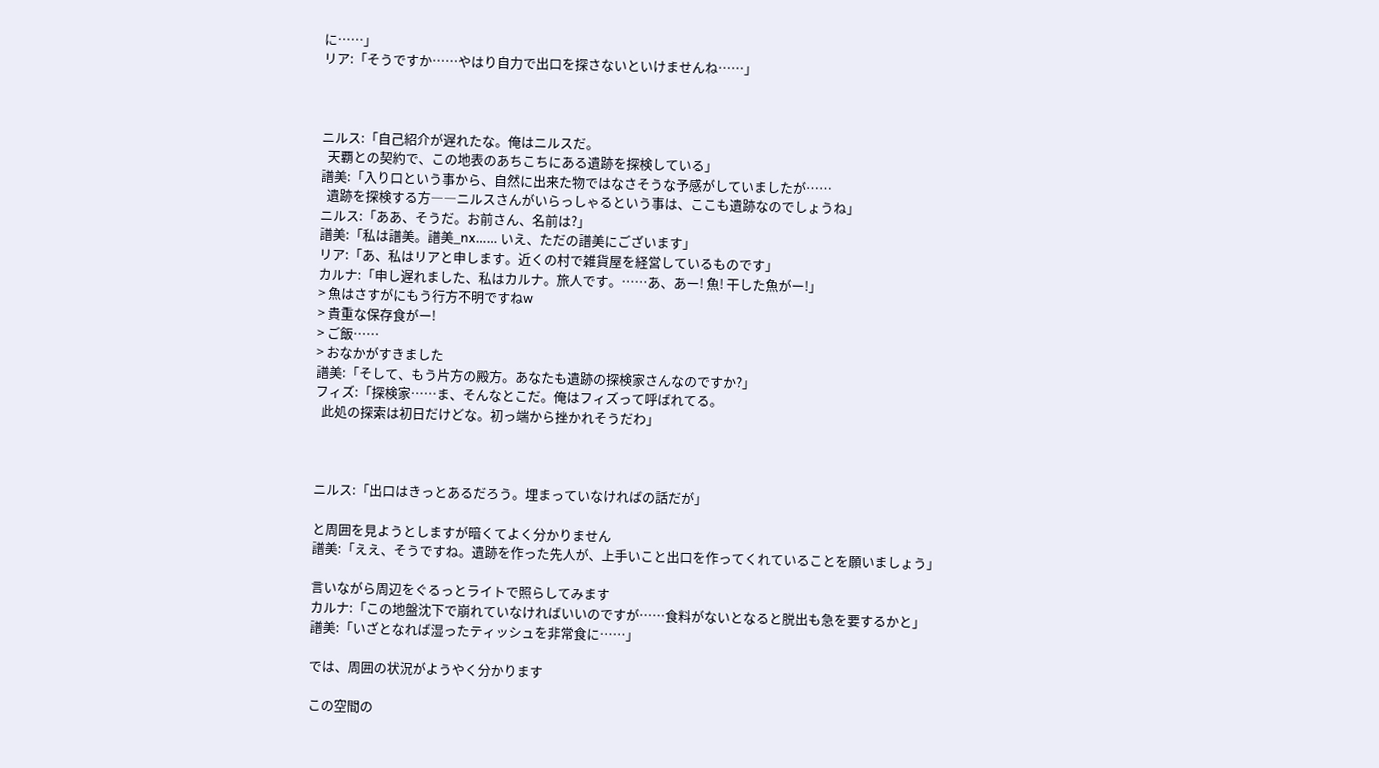に……」
リア:「そうですか……やはり自力で出口を探さないといけませんね……」



ニルス:「自己紹介が遅れたな。俺はニルスだ。
  天覇との契約で、この地表のあちこちにある遺跡を探検している」
譜美:「入り口という事から、自然に出来た物ではなさそうな予感がしていましたが……
  遺跡を探検する方――ニルスさんがいらっしゃるという事は、ここも遺跡なのでしょうね」
ニルス:「ああ、そうだ。お前さん、名前は?」
譜美:「私は譜美。譜美_nx…… いえ、ただの譜美にございます」
リア:「あ、私はリアと申します。近くの村で雑貨屋を経営しているものです」
カルナ:「申し遅れました、私はカルナ。旅人です。……あ、あー! 魚! 干した魚がー!」
> 魚はさすがにもう行方不明ですねw
> 貴重な保存食がー!
> ご飯……
> おなかがすきました
譜美:「そして、もう片方の殿方。あなたも遺跡の探検家さんなのですか?」
フィズ:「探検家……ま、そんなとこだ。俺はフィズって呼ばれてる。
  此処の探索は初日だけどな。初っ端から挫かれそうだわ」



ニルス:「出口はきっとあるだろう。埋まっていなければの話だが」

と周囲を見ようとしますが暗くてよく分かりません
譜美:「ええ、そうですね。遺跡を作った先人が、上手いこと出口を作ってくれていることを願いましょう」

言いながら周辺をぐるっとライトで照らしてみます
カルナ:「この地盤沈下で崩れていなければいいのですが……食料がないとなると脱出も急を要するかと」
譜美:「いざとなれば湿ったティッシュを非常食に……」

では、周囲の状況がようやく分かります

この空間の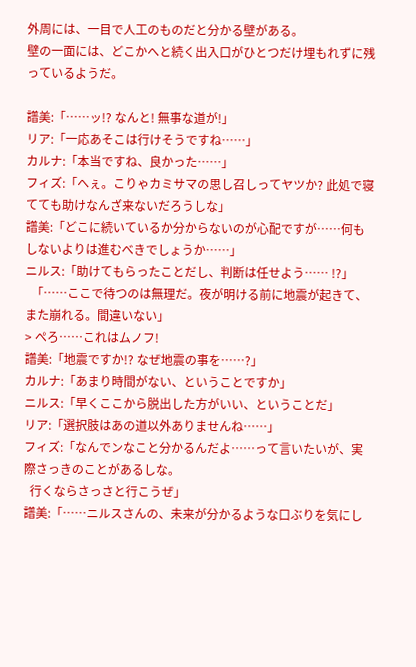外周には、一目で人工のものだと分かる壁がある。
壁の一面には、どこかへと続く出入口がひとつだけ埋もれずに残っているようだ。

譜美:「……ッ!? なんと! 無事な道が!」
リア:「一応あそこは行けそうですね……」
カルナ:「本当ですね、良かった……」
フィズ:「へぇ。こりゃカミサマの思し召しってヤツか? 此処で寝てても助けなんざ来ないだろうしな」
譜美:「どこに続いているか分からないのが心配ですが……何もしないよりは進むべきでしょうか……」
ニルス:「助けてもらったことだし、判断は任せよう…… !?」
  「……ここで待つのは無理だ。夜が明ける前に地震が起きて、また崩れる。間違いない」
> ぺろ……これはムノフ!
譜美:「地震ですか!? なぜ地震の事を……?」
カルナ:「あまり時間がない、ということですか」
ニルス:「早くここから脱出した方がいい、ということだ」
リア:「選択肢はあの道以外ありませんね……」
フィズ:「なんでンなこと分かるんだよ……って言いたいが、実際さっきのことがあるしな。
  行くならさっさと行こうぜ」
譜美:「……ニルスさんの、未来が分かるような口ぶりを気にし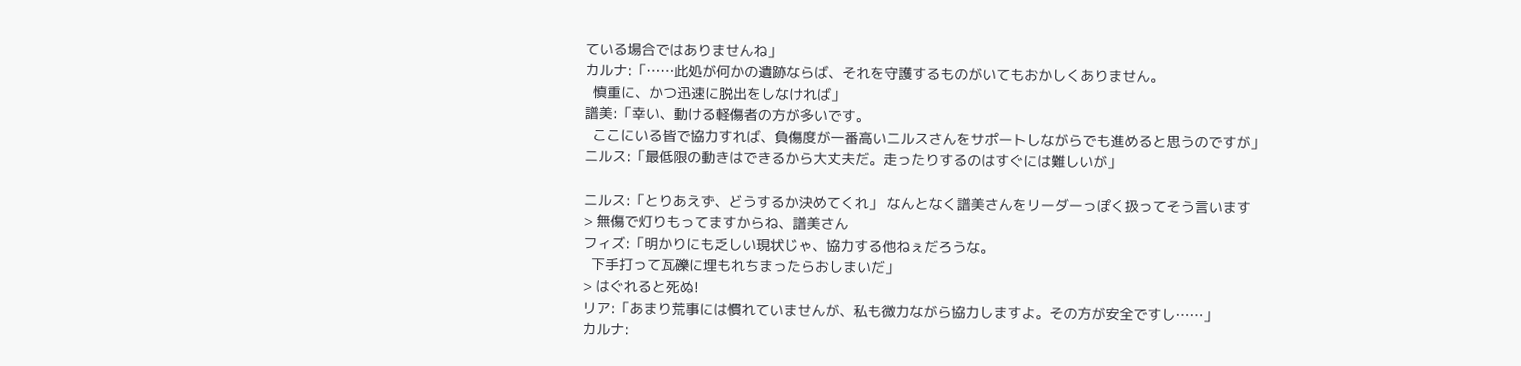ている場合ではありませんね」
カルナ:「……此処が何かの遺跡ならば、それを守護するものがいてもおかしくありません。
  慎重に、かつ迅速に脱出をしなければ」
譜美:「幸い、動ける軽傷者の方が多いです。
  ここにいる皆で協力すれば、負傷度が一番高いニルスさんをサポートしながらでも進めると思うのですが」
ニルス:「最低限の動きはできるから大丈夫だ。走ったりするのはすぐには難しいが」

ニルス:「とりあえず、どうするか決めてくれ」 なんとなく譜美さんをリーダーっぽく扱ってそう言います
> 無傷で灯りもってますからね、譜美さん
フィズ:「明かりにも乏しい現状じゃ、協力する他ねぇだろうな。
  下手打って瓦礫に埋もれちまったらおしまいだ」
> はぐれると死ぬ!
リア:「あまり荒事には慣れていませんが、私も微力ながら協力しますよ。その方が安全ですし……」
カルナ: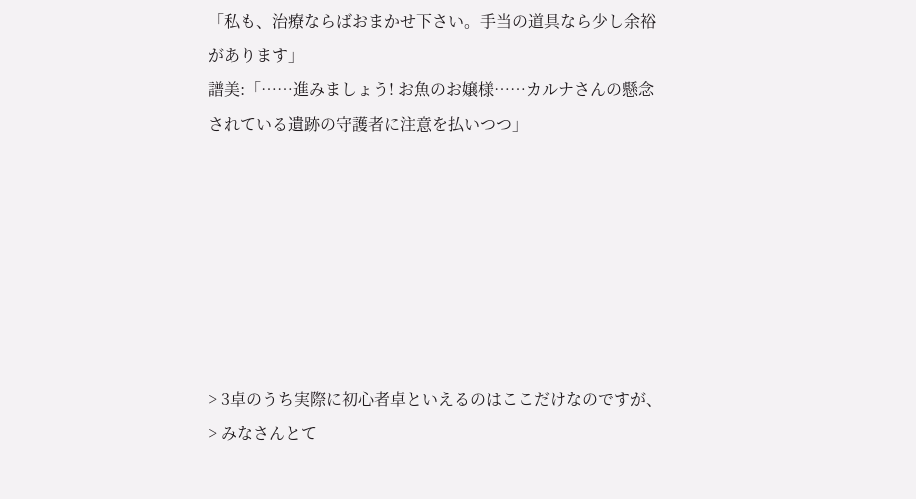「私も、治療ならばおまかせ下さい。手当の道具なら少し余裕があります」
譜美:「……進みましょう! お魚のお嬢様……カルナさんの懸念されている遺跡の守護者に注意を払いつつ」







> 3卓のうち実際に初心者卓といえるのはここだけなのですが、
> みなさんとて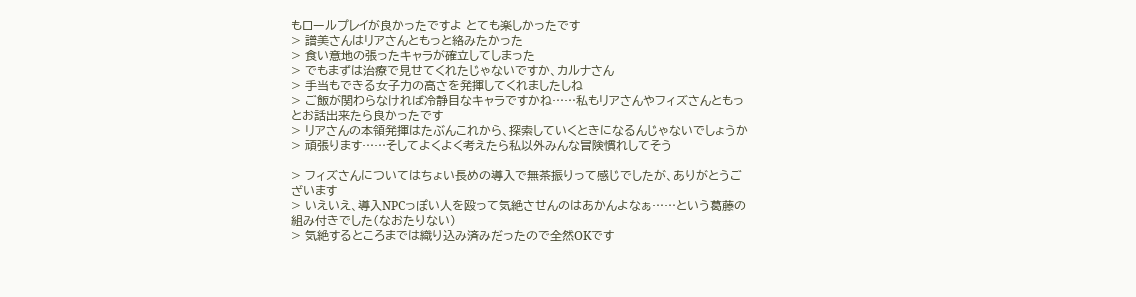もロールプレイが良かったですよ とても楽しかったです
> 譜美さんはリアさんともっと絡みたかった
> 食い意地の張ったキャラが確立してしまった
> でもまずは治療で見せてくれたじゃないですか、カルナさん
> 手当もできる女子力の高さを発揮してくれましたしね
> ご飯が関わらなければ冷静目なキャラですかね……私もリアさんやフィズさんともっとお話出来たら良かったです
> リアさんの本領発揮はたぶんこれから、探索していくときになるんじゃないでしょうか
> 頑張ります……そしてよくよく考えたら私以外みんな冒険慣れしてそう

> フィズさんについてはちょい長めの導入で無茶振りって感じでしたが、ありがとうございます
> いえいえ、導入NPCっぽい人を殴って気絶させんのはあかんよなぁ……という葛藤の組み付きでした(なおたりない)
> 気絶するところまでは織り込み済みだったので全然OKです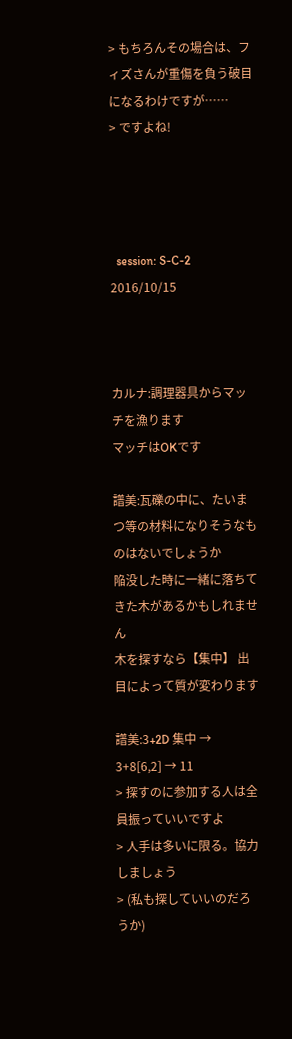> もちろんその場合は、フィズさんが重傷を負う破目になるわけですが……
> ですよね!




  session: S-C-2 2016/10/15



カルナ:調理器具からマッチを漁ります
マッチはOKです

譜美:瓦礫の中に、たいまつ等の材料になりそうなものはないでしょうか
陥没した時に一緒に落ちてきた木があるかもしれません
木を探すなら【集中】 出目によって質が変わります

譜美:3+2D 集中 → 3+8[6,2] → 11
> 探すのに参加する人は全員振っていいですよ
> 人手は多いに限る。協力しましょう
> (私も探していいのだろうか)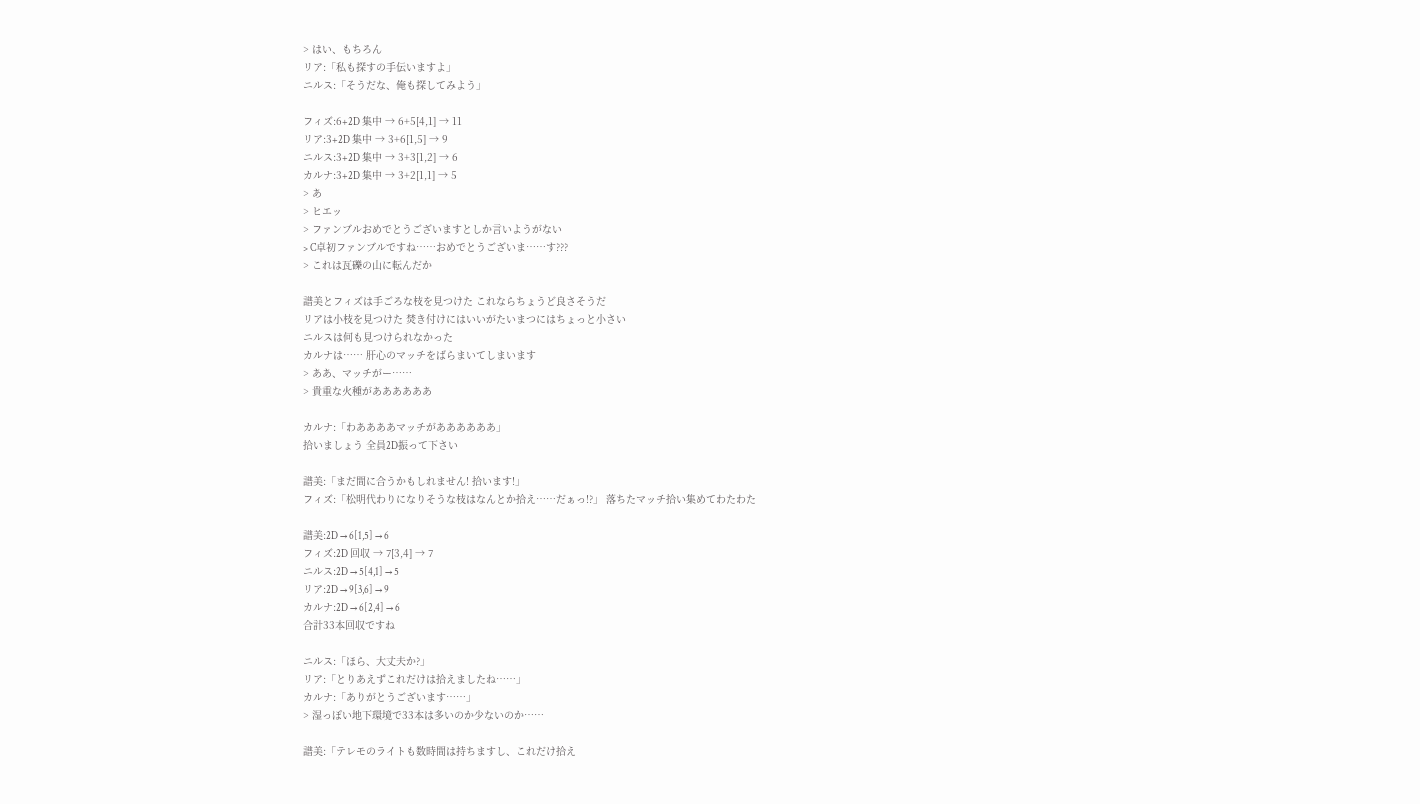> はい、もちろん
リア:「私も探すの手伝いますよ」
ニルス:「そうだな、俺も探してみよう」

フィズ:6+2D 集中 → 6+5[4,1] → 11
リア:3+2D 集中 → 3+6[1,5] → 9
ニルス:3+2D 集中 → 3+3[1,2] → 6
カルナ:3+2D 集中 → 3+2[1,1] → 5
> あ
> ヒエッ
> ファンブルおめでとうございますとしか言いようがない
> C卓初ファンブルですね……おめでとうございま……す???
> これは瓦礫の山に転んだか

譜美とフィズは手ごろな枝を見つけた これならちょうど良さそうだ
リアは小枝を見つけた 焚き付けにはいいがたいまつにはちょっと小さい
ニルスは何も見つけられなかった
カルナは…… 肝心のマッチをばらまいてしまいます
> ああ、マッチがー……
> 貴重な火種がああああああ

カルナ:「わああああマッチがああああああ」
拾いましょう 全員2D振って下さい

譜美:「まだ間に合うかもしれません! 拾います!」
フィズ:「松明代わりになりそうな枝はなんとか拾え……だぁっ!?」 落ちたマッチ拾い集めてわたわた

譜美:2D → 6[1,5] → 6
フィズ:2D 回収 → 7[3,4] → 7
ニルス:2D → 5[4,1] → 5
リア:2D → 9[3,6] → 9
カルナ:2D → 6[2,4] → 6
合計33本回収ですね

ニルス:「ほら、大丈夫か?」
リア:「とりあえずこれだけは拾えましたね……」
カルナ:「ありがとうございます……」
> 湿っぽい地下環境で33本は多いのか少ないのか……

譜美:「テレモのライトも数時間は持ちますし、これだけ拾え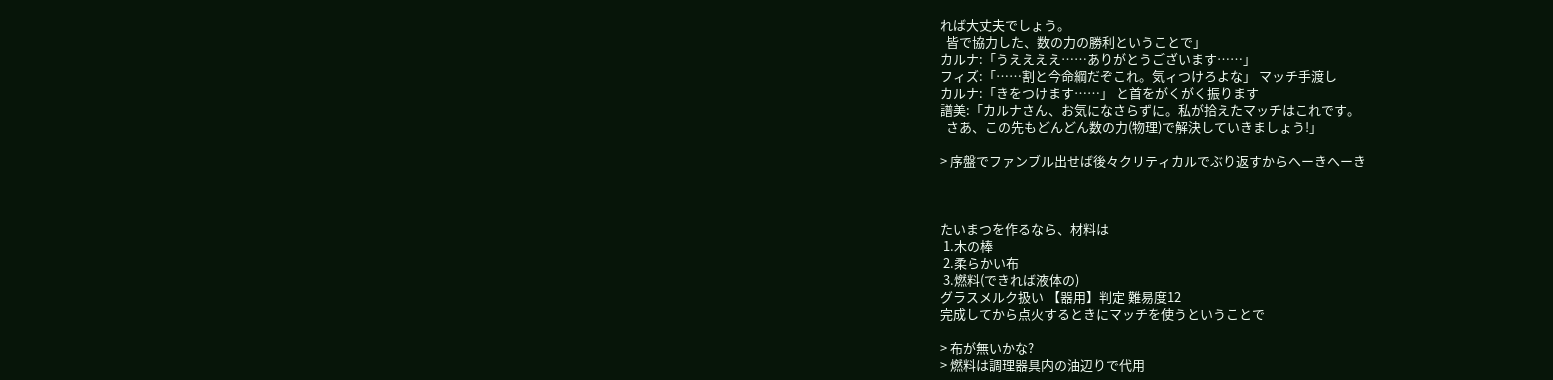れば大丈夫でしょう。
  皆で協力した、数の力の勝利ということで」
カルナ:「うええええ……ありがとうございます……」
フィズ:「……割と今命綱だぞこれ。気ィつけろよな」 マッチ手渡し
カルナ:「きをつけます……」 と首をがくがく振ります
譜美:「カルナさん、お気になさらずに。私が拾えたマッチはこれです。
  さあ、この先もどんどん数の力(物理)で解決していきましょう!」

> 序盤でファンブル出せば後々クリティカルでぶり返すからへーきへーき



たいまつを作るなら、材料は
 1.木の棒
 2.柔らかい布
 3.燃料(できれば液体の)
グラスメルク扱い 【器用】判定 難易度12
完成してから点火するときにマッチを使うということで

> 布が無いかな?
> 燃料は調理器具内の油辺りで代用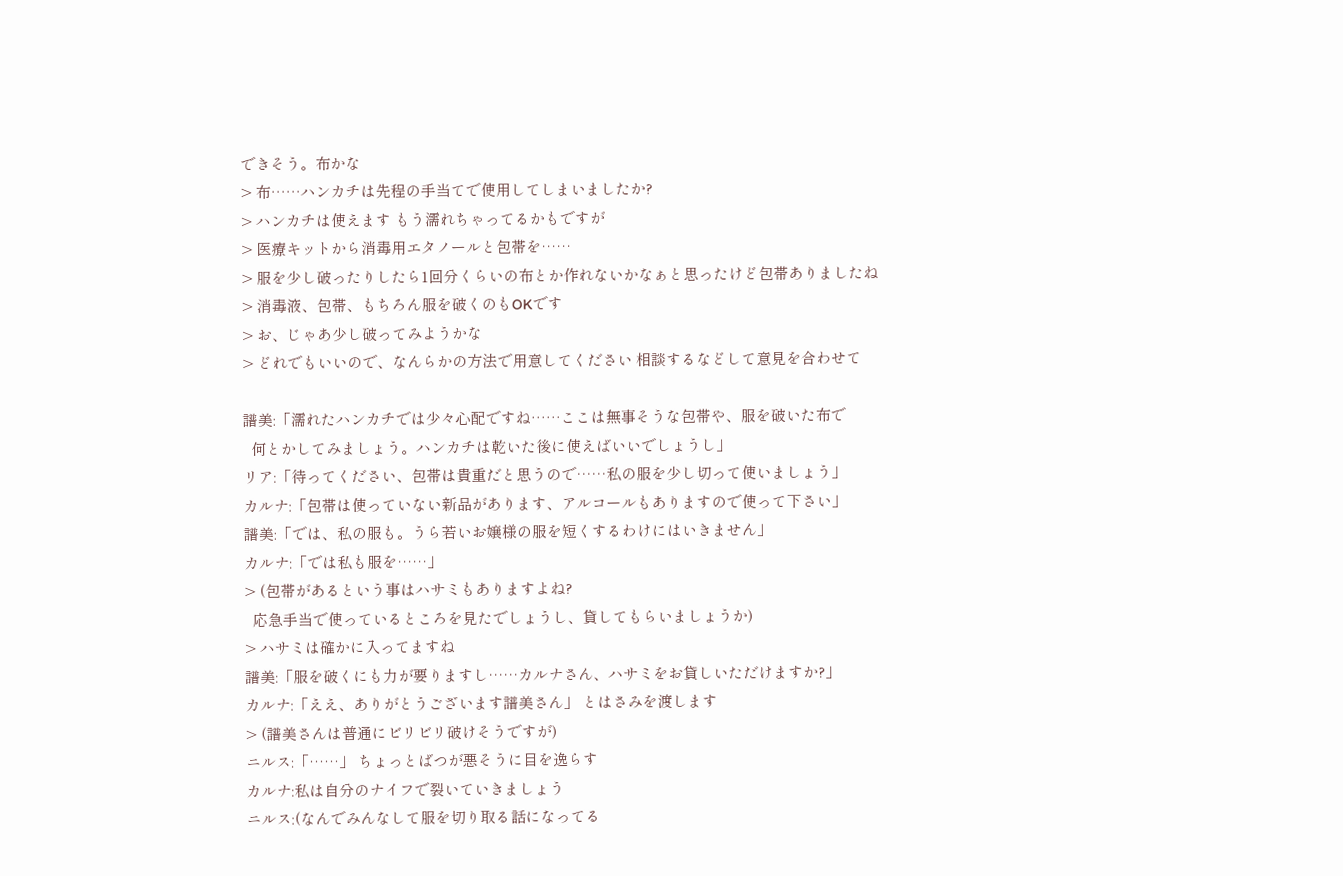できそう。布かな
> 布……ハンカチは先程の手当てで使用してしまいましたか?
> ハンカチは使えます もう濡れちゃってるかもですが
> 医療キットから消毒用エタノールと包帯を……
> 服を少し破ったりしたら1回分くらいの布とか作れないかなぁと思ったけど包帯ありましたね
> 消毒液、包帯、もちろん服を破くのもOKです
> お、じゃあ少し破ってみようかな
> どれでもいいので、なんらかの方法で用意してください 相談するなどして意見を合わせて

譜美:「濡れたハンカチでは少々心配ですね……ここは無事そうな包帯や、服を破いた布で
  何とかしてみましょう。ハンカチは乾いた後に使えばいいでしょうし」
リア:「待ってください、包帯は貴重だと思うので……私の服を少し切って使いましょう」
カルナ:「包帯は使っていない新品があります、アルコールもありますので使って下さい」
譜美:「では、私の服も。うら若いお嬢様の服を短くするわけにはいきません」
カルナ:「では私も服を……」
> (包帯があるという事はハサミもありますよね?
  応急手当で使っているところを見たでしょうし、貸してもらいましょうか)
> ハサミは確かに入ってますね
譜美:「服を破くにも力が要りますし……カルナさん、ハサミをお貸しいただけますか?」
カルナ:「ええ、ありがとうございます譜美さん」 とはさみを渡します
> (譜美さんは普通にビリビリ破けそうですが)
ニルス:「……」 ちょっとばつが悪そうに目を逸らす
カルナ:私は自分のナイフで裂いていきましょう
ニルス:(なんでみんなして服を切り取る話になってる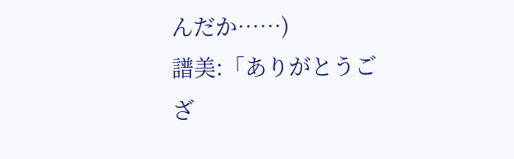んだか……)
譜美:「ありがとうござ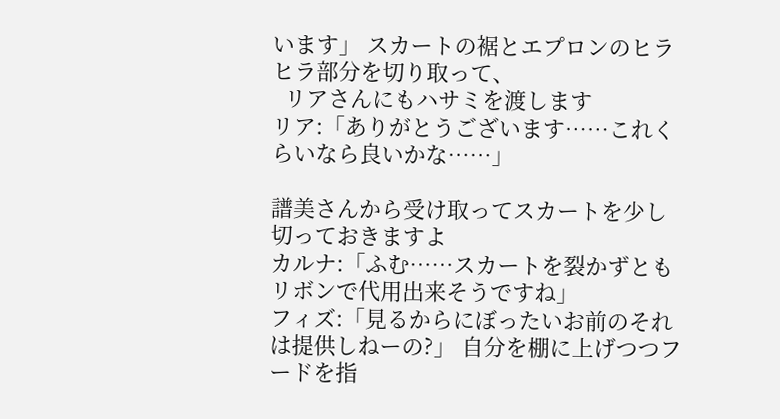います」 スカートの裾とエプロンのヒラヒラ部分を切り取って、
  リアさんにもハサミを渡します
リア:「ありがとうございます……これくらいなら良いかな……」

譜美さんから受け取ってスカートを少し切っておきますよ
カルナ:「ふむ……スカートを裂かずともリボンで代用出来そうですね」
フィズ:「見るからにぼったいお前のそれは提供しねーの?」 自分を棚に上げつつフードを指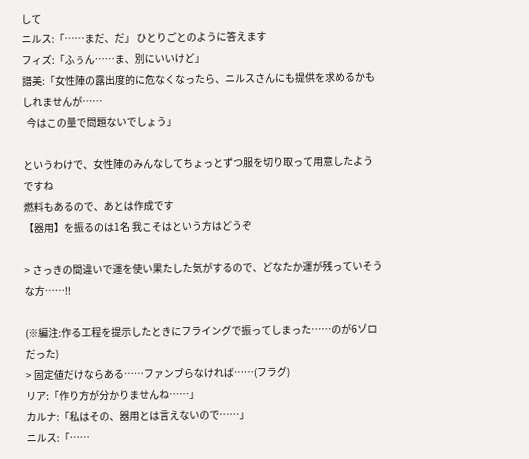して
ニルス:「……まだ、だ」 ひとりごとのように答えます
フィズ:「ふぅん……ま、別にいいけど」
譜美:「女性陣の露出度的に危なくなったら、ニルスさんにも提供を求めるかもしれませんが……
  今はこの量で問題ないでしょう」

というわけで、女性陣のみんなしてちょっとずつ服を切り取って用意したようですね
燃料もあるので、あとは作成です
【器用】を振るのは1名 我こそはという方はどうぞ

> さっきの間違いで運を使い果たした気がするので、どなたか運が残っていそうな方……!!

(※編注:作る工程を提示したときにフライングで振ってしまった……のが6ゾロだった)
> 固定値だけならある……ファンブらなければ……(フラグ)
リア:「作り方が分かりませんね……」
カルナ:「私はその、器用とは言えないので……」
ニルス:「……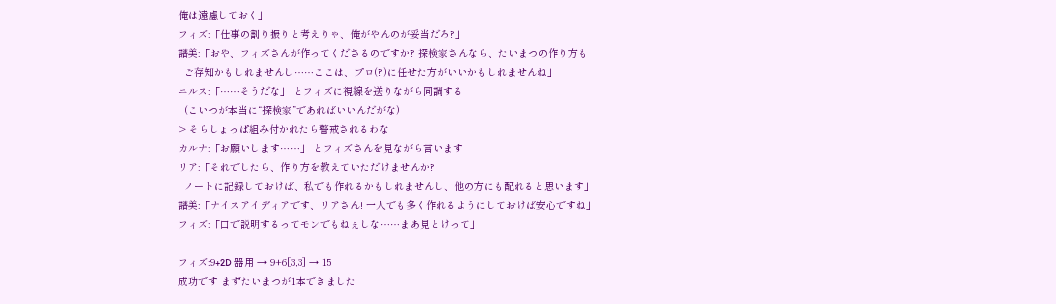俺は遠慮しておく」
フィズ:「仕事の割り振りと考えりゃ、俺がやんのが妥当だろ?」
譜美:「おや、フィズさんが作ってくださるのですか? 探検家さんなら、たいまつの作り方も
  ご存知かもしれませんし……ここは、プロ(?)に任せた方がいいかもしれませんね」
ニルス:「……そうだな」 とフィズに視線を送りながら同調する
  (こいつが本当に“探検家”であればいいんだがな)
> そらしょっぱ組み付かれたら警戒されるわな
カルナ:「お願いします……」 とフィズさんを見ながら言います
リア:「それでしたら、作り方を教えていただけませんか?
  ノートに記録しておけば、私でも作れるかもしれませんし、他の方にも配れると思います」
譜美:「ナイスアイディアです、リアさん! 一人でも多く作れるようにしておけば安心ですね」
フィズ:「口で説明するってモンでもねぇしな……まあ見とけって」

フィズ:9+2D 器用 → 9+6[3,3] → 15
成功です まずたいまつが1本できました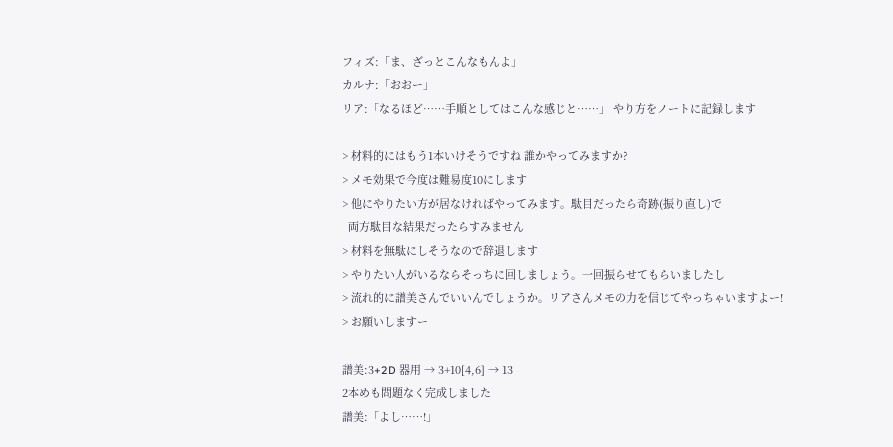フィズ:「ま、ざっとこんなもんよ」
カルナ:「おおー」
リア:「なるほど……手順としてはこんな感じと……」 やり方をノートに記録します

> 材料的にはもう1本いけそうですね 誰かやってみますか?
> メモ効果で今度は難易度10にします
> 他にやりたい方が居なければやってみます。駄目だったら奇跡(振り直し)で
  両方駄目な結果だったらすみません
> 材料を無駄にしそうなので辞退します
> やりたい人がいるならそっちに回しましょう。一回振らせてもらいましたし
> 流れ的に譜美さんでいいんでしょうか。リアさんメモの力を信じてやっちゃいますよー!
> お願いしますー

譜美:3+2D 器用 → 3+10[4,6] → 13
2本めも問題なく完成しました
譜美:「よし……!」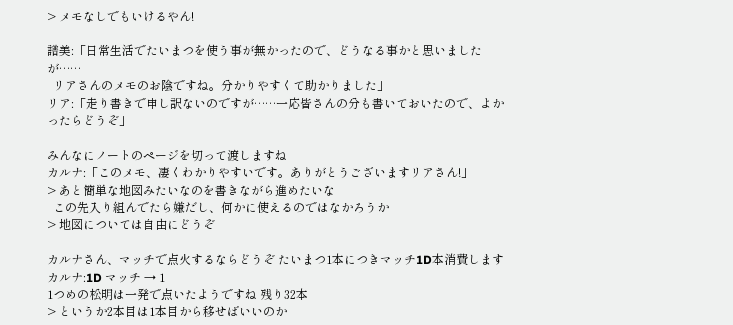> メモなしでもいけるやん!

譜美:「日常生活でたいまつを使う事が無かったので、どうなる事かと思いましたが……
  リアさんのメモのお陰ですね。分かりやすくて助かりました」
リア:「走り書きで申し訳ないのですが……一応皆さんの分も書いておいたので、よかったらどうぞ」

みんなにノートのページを切って渡しますね
カルナ:「このメモ、凄くわかりやすいです。ありがとうございますリアさん!」
> あと簡単な地図みたいなのを書きながら進めたいな
  この先入り組んでたら嫌だし、何かに使えるのではなかろうか
> 地図については自由にどうぞ

カルナさん、マッチで点火するならどうぞ たいまつ1本につきマッチ1D本消費します
カルナ:1D マッチ → 1
1つめの松明は一発で点いたようですね 残り32本
> というか2本目は1本目から移せばいいのか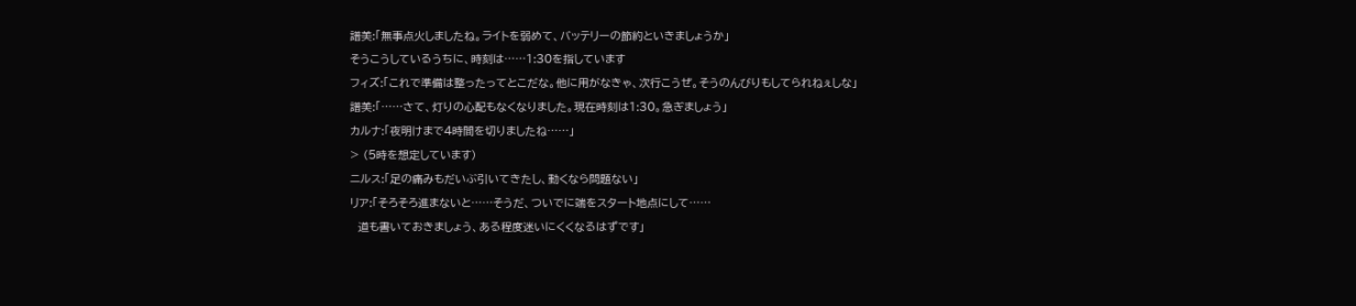譜美:「無事点火しましたね。ライトを弱めて、バッテリーの節約といきましょうか」
そうこうしているうちに、時刻は……1:30を指しています
フィズ:「これで準備は整ったってとこだな。他に用がなきゃ、次行こうぜ。そうのんびりもしてられねぇしな」
譜美:「……さて、灯りの心配もなくなりました。現在時刻は1:30。急ぎましょう」
カルナ:「夜明けまで4時間を切りましたね……」
> (5時を想定しています)
ニルス:「足の痛みもだいぶ引いてきたし、動くなら問題ない」
リア:「そろそろ進まないと……そうだ、ついでに端をスタート地点にして……
  道も書いておきましょう、ある程度迷いにくくなるはずです」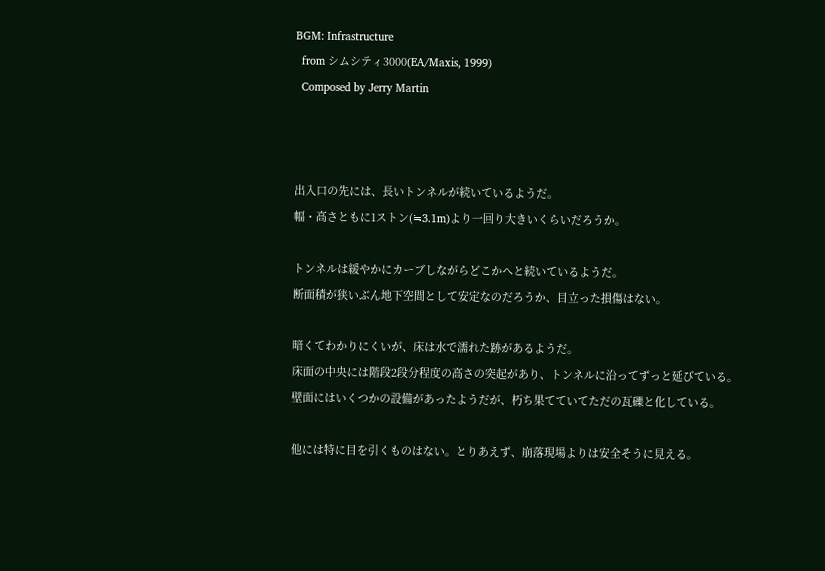BGM: Infrastructure
  from シムシティ3000(EA/Maxis, 1999)
  Composed by Jerry Martin



出入口の先には、長いトンネルが続いているようだ。
幅・高さともに1ストン(≒3.1m)より一回り大きいくらいだろうか。

トンネルは緩やかにカーブしながらどこかへと続いているようだ。
断面積が狭いぶん地下空間として安定なのだろうか、目立った損傷はない。

暗くてわかりにくいが、床は水で濡れた跡があるようだ。
床面の中央には階段2段分程度の高さの突起があり、トンネルに沿ってずっと延びている。
壁面にはいくつかの設備があったようだが、朽ち果てていてただの瓦礫と化している。

他には特に目を引くものはない。とりあえず、崩落現場よりは安全そうに見える。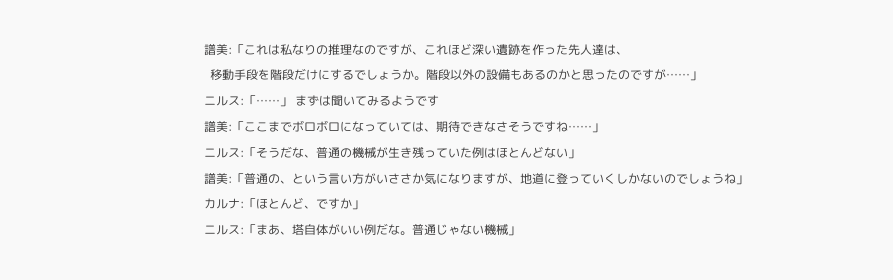譜美:「これは私なりの推理なのですが、これほど深い遺跡を作った先人達は、
  移動手段を階段だけにするでしょうか。階段以外の設備もあるのかと思ったのですが……」
ニルス:「……」 まずは聞いてみるようです
譜美:「ここまでボロボロになっていては、期待できなさそうですね……」
ニルス:「そうだな、普通の機械が生き残っていた例はほとんどない」
譜美:「普通の、という言い方がいささか気になりますが、地道に登っていくしかないのでしょうね」
カルナ:「ほとんど、ですか」
ニルス:「まあ、塔自体がいい例だな。普通じゃない機械」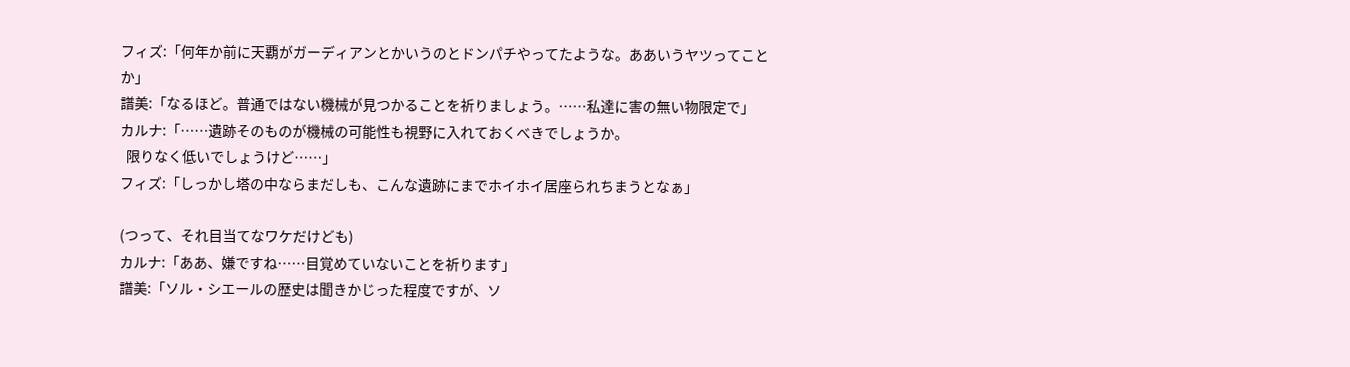フィズ:「何年か前に天覇がガーディアンとかいうのとドンパチやってたような。ああいうヤツってことか」
譜美:「なるほど。普通ではない機械が見つかることを祈りましょう。……私達に害の無い物限定で」
カルナ:「……遺跡そのものが機械の可能性も視野に入れておくべきでしょうか。
  限りなく低いでしょうけど……」
フィズ:「しっかし塔の中ならまだしも、こんな遺跡にまでホイホイ居座られちまうとなぁ」

(つって、それ目当てなワケだけども)
カルナ:「ああ、嫌ですね……目覚めていないことを祈ります」
譜美:「ソル・シエールの歴史は聞きかじった程度ですが、ソ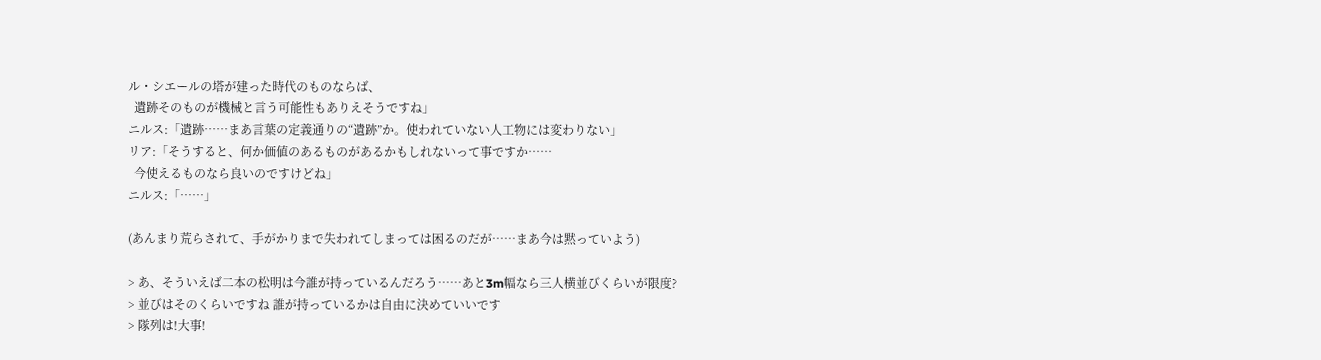ル・シエールの塔が建った時代のものならば、
  遺跡そのものが機械と言う可能性もありえそうですね」
ニルス:「遺跡……まあ言葉の定義通りの“遺跡”か。使われていない人工物には変わりない」
リア:「そうすると、何か価値のあるものがあるかもしれないって事ですか……
  今使えるものなら良いのですけどね」
ニルス:「……」

(あんまり荒らされて、手がかりまで失われてしまっては困るのだが……まあ今は黙っていよう)

> あ、そういえば二本の松明は今誰が持っているんだろう……あと3m幅なら三人横並びくらいが限度?
> 並びはそのくらいですね 誰が持っているかは自由に決めていいです
> 隊列は!大事!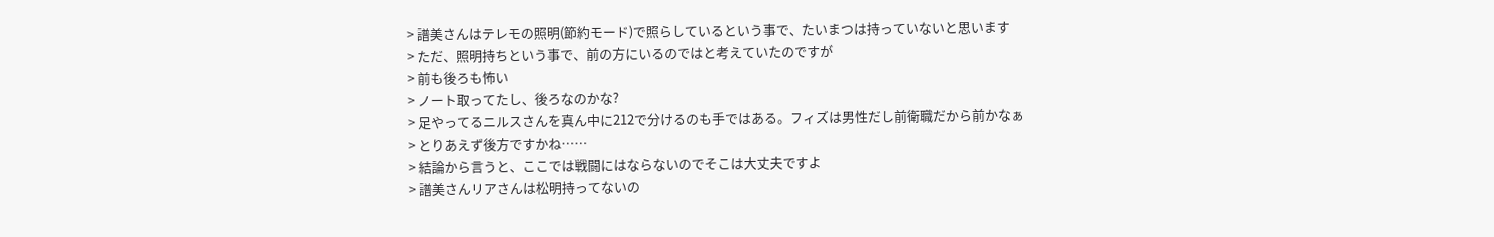> 譜美さんはテレモの照明(節約モード)で照らしているという事で、たいまつは持っていないと思います
> ただ、照明持ちという事で、前の方にいるのではと考えていたのですが
> 前も後ろも怖い
> ノート取ってたし、後ろなのかな?
> 足やってるニルスさんを真ん中に212で分けるのも手ではある。フィズは男性だし前衛職だから前かなぁ
> とりあえず後方ですかね……
> 結論から言うと、ここでは戦闘にはならないのでそこは大丈夫ですよ
> 譜美さんリアさんは松明持ってないの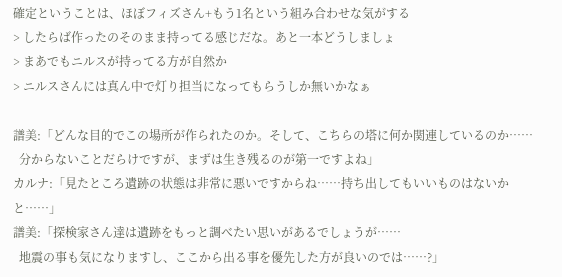確定ということは、ほぼフィズさん+もう1名という組み合わせな気がする
> したらば作ったのそのまま持ってる感じだな。あと一本どうしましょ
> まあでもニルスが持ってる方が自然か
> ニルスさんには真ん中で灯り担当になってもらうしか無いかなぁ

譜美:「どんな目的でこの場所が作られたのか。そして、こちらの塔に何か関連しているのか……
  分からないことだらけですが、まずは生き残るのが第一ですよね」
カルナ:「見たところ遺跡の状態は非常に悪いですからね……持ち出してもいいものはないかと……」
譜美:「探検家さん達は遺跡をもっと調べたい思いがあるでしょうが……
  地震の事も気になりますし、ここから出る事を優先した方が良いのでは……?」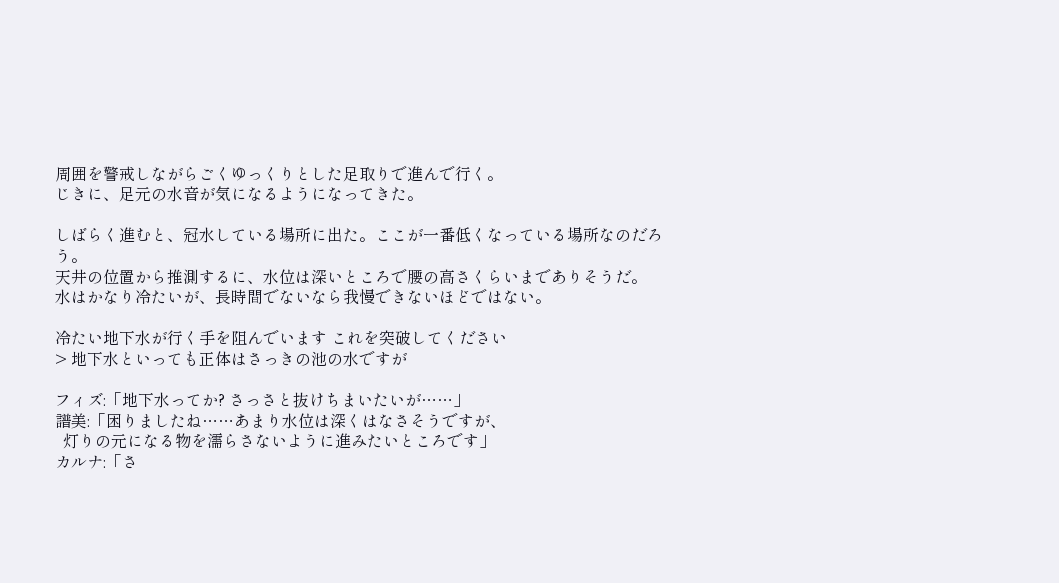周囲を警戒しながらごくゆっくりとした足取りで進んで行く。
じきに、足元の水音が気になるようになってきた。

しばらく進むと、冠水している場所に出た。ここが一番低くなっている場所なのだろう。
天井の位置から推測するに、水位は深いところで腰の高さくらいまでありそうだ。
水はかなり冷たいが、長時間でないなら我慢できないほどではない。

冷たい地下水が行く手を阻んでいます これを突破してください
> 地下水といっても正体はさっきの池の水ですが

フィズ:「地下水ってか? さっさと抜けちまいたいが……」
譜美:「困りましたね……あまり水位は深くはなさそうですが、
  灯りの元になる物を濡らさないように進みたいところです」
カルナ:「さ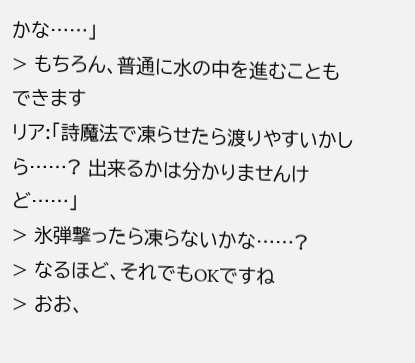かな……」
> もちろん、普通に水の中を進むこともできます
リア:「詩魔法で凍らせたら渡りやすいかしら……? 出来るかは分かりませんけど……」
> 氷弾撃ったら凍らないかな……?
> なるほど、それでもOKですね
> おお、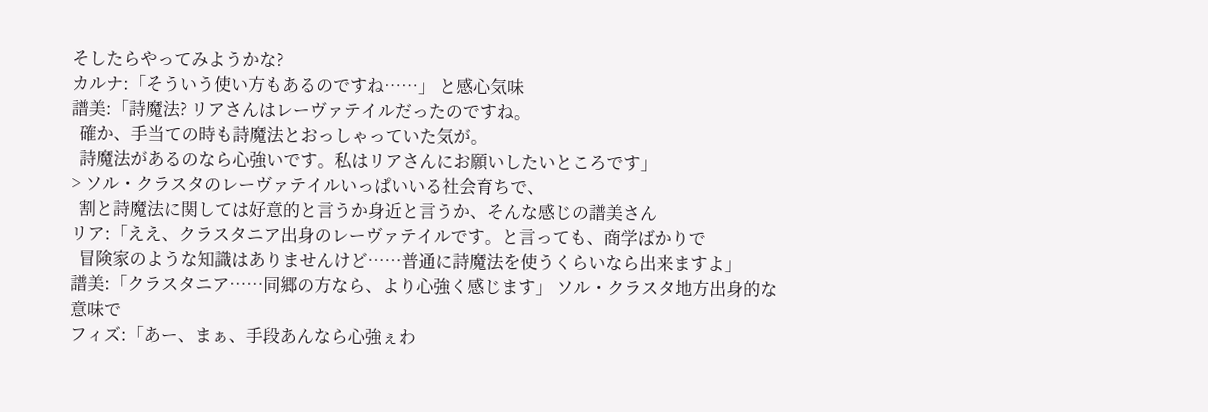そしたらやってみようかな?
カルナ:「そういう使い方もあるのですね……」 と感心気味
譜美:「詩魔法? リアさんはレーヴァテイルだったのですね。
  確か、手当ての時も詩魔法とおっしゃっていた気が。
  詩魔法があるのなら心強いです。私はリアさんにお願いしたいところです」
> ソル・クラスタのレーヴァテイルいっぱいいる社会育ちで、
  割と詩魔法に関しては好意的と言うか身近と言うか、そんな感じの譜美さん
リア:「ええ、クラスタニア出身のレーヴァテイルです。と言っても、商学ばかりで
  冒険家のような知識はありませんけど……普通に詩魔法を使うくらいなら出来ますよ」
譜美:「クラスタニア……同郷の方なら、より心強く感じます」 ソル・クラスタ地方出身的な意味で
フィズ:「あー、まぁ、手段あんなら心強ぇわ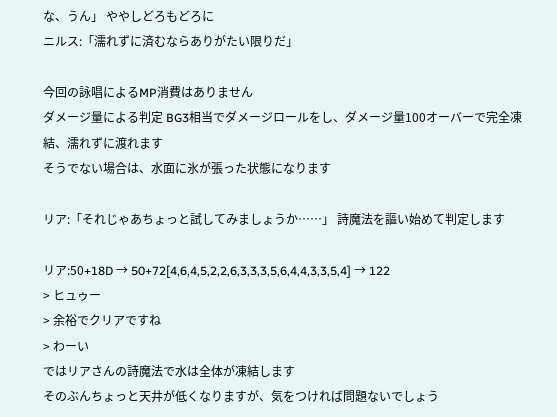な、うん」 ややしどろもどろに
ニルス:「濡れずに済むならありがたい限りだ」

今回の詠唱によるMP消費はありません
ダメージ量による判定 BG3相当でダメージロールをし、ダメージ量100オーバーで完全凍結、濡れずに渡れます
そうでない場合は、水面に氷が張った状態になります

リア:「それじゃあちょっと試してみましょうか……」 詩魔法を謳い始めて判定します

リア:50+18D → 50+72[4,6,4,5,2,2,6,3,3,3,5,6,4,4,3,3,5,4] → 122
> ヒュゥー
> 余裕でクリアですね
> わーい
ではリアさんの詩魔法で水は全体が凍結します
そのぶんちょっと天井が低くなりますが、気をつければ問題ないでしょう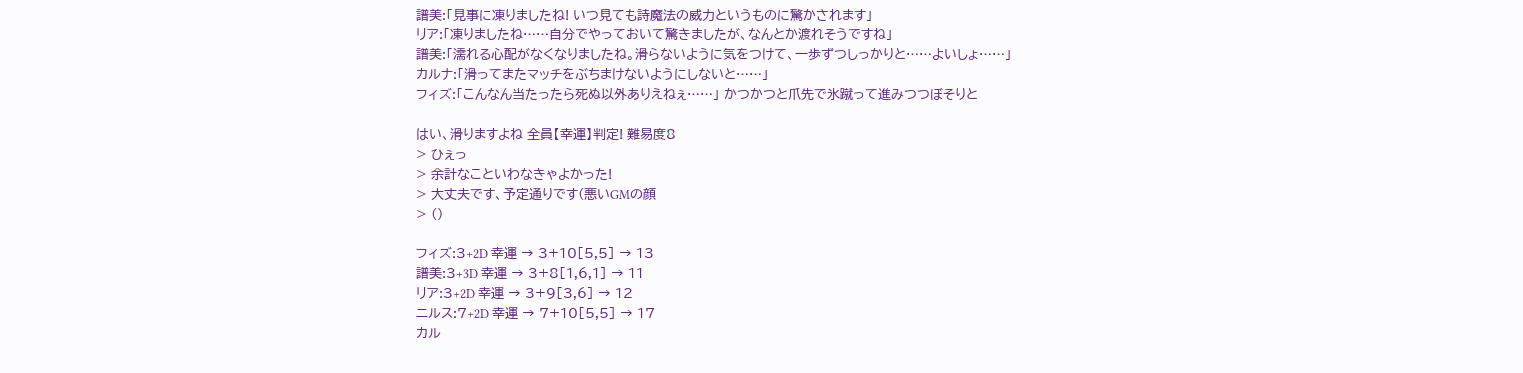譜美:「見事に凍りましたね! いつ見ても詩魔法の威力というものに驚かされます」
リア:「凍りましたね……自分でやっておいて驚きましたが、なんとか渡れそうですね」
譜美:「濡れる心配がなくなりましたね。滑らないように気をつけて、一歩ずつしっかりと……よいしょ……」
カルナ:「滑ってまたマッチをぶちまけないようにしないと……」
フィズ:「こんなん当たったら死ぬ以外ありえねぇ……」 かつかつと爪先で氷蹴って進みつつぼそりと

はい、滑りますよね 全員【幸運】判定! 難易度8
> ひぇっ
> 余計なこといわなきゃよかった!
> 大丈夫です、予定通りです(悪いGMの顔
> ()

フィズ:3+2D 幸運 → 3+10[5,5] → 13
譜美:3+3D 幸運 → 3+8[1,6,1] → 11
リア:3+2D 幸運 → 3+9[3,6] → 12
ニルス:7+2D 幸運 → 7+10[5,5] → 17
カル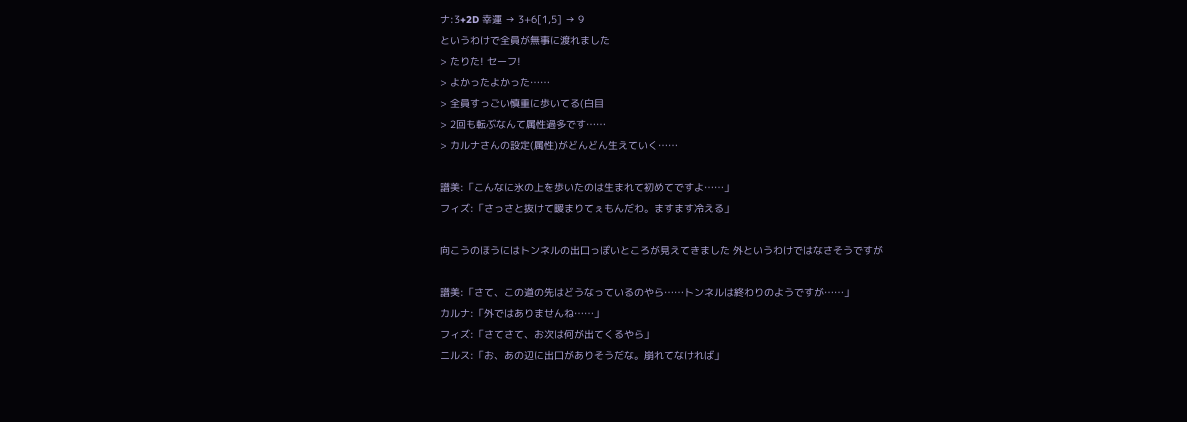ナ:3+2D 幸運 → 3+6[1,5] → 9
というわけで全員が無事に渡れました
> たりた! セーフ!
> よかったよかった……
> 全員すっごい慎重に歩いてる(白目
> 2回も転ぶなんて属性過多です……
> カルナさんの設定(属性)がどんどん生えていく……

譜美:「こんなに氷の上を歩いたのは生まれて初めてですよ……」
フィズ:「さっさと抜けて暖まりてぇもんだわ。ますます冷える」

向こうのほうにはトンネルの出口っぽいところが見えてきました 外というわけではなさそうですが

譜美:「さて、この道の先はどうなっているのやら……トンネルは終わりのようですが……」
カルナ:「外ではありませんね……」
フィズ:「さてさて、お次は何が出てくるやら」
ニルス:「お、あの辺に出口がありそうだな。崩れてなければ」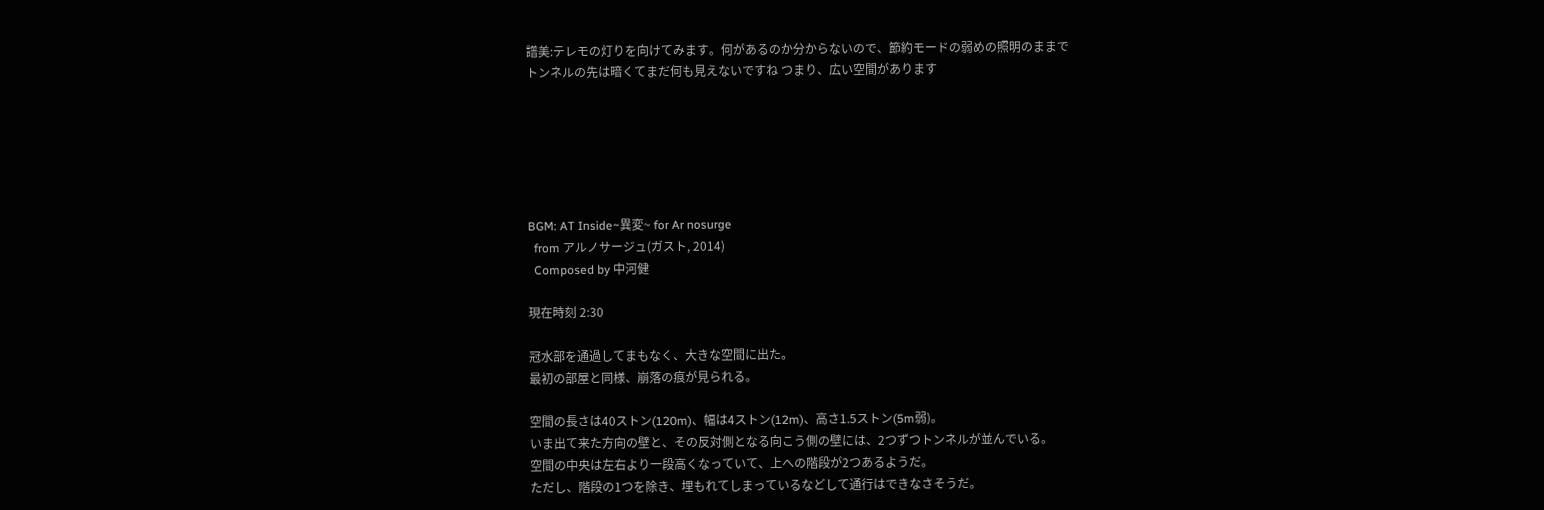譜美:テレモの灯りを向けてみます。何があるのか分からないので、節約モードの弱めの照明のままで
トンネルの先は暗くてまだ何も見えないですね つまり、広い空間があります






BGM: AT Inside~異変~ for Ar nosurge
  from アルノサージュ(ガスト, 2014)
  Composed by 中河健

現在時刻 2:30

冠水部を通過してまもなく、大きな空間に出た。
最初の部屋と同様、崩落の痕が見られる。

空間の長さは40ストン(120m)、幅は4ストン(12m)、高さ1.5ストン(5m弱)。
いま出て来た方向の壁と、その反対側となる向こう側の壁には、2つずつトンネルが並んでいる。
空間の中央は左右より一段高くなっていて、上への階段が2つあるようだ。
ただし、階段の1つを除き、埋もれてしまっているなどして通行はできなさそうだ。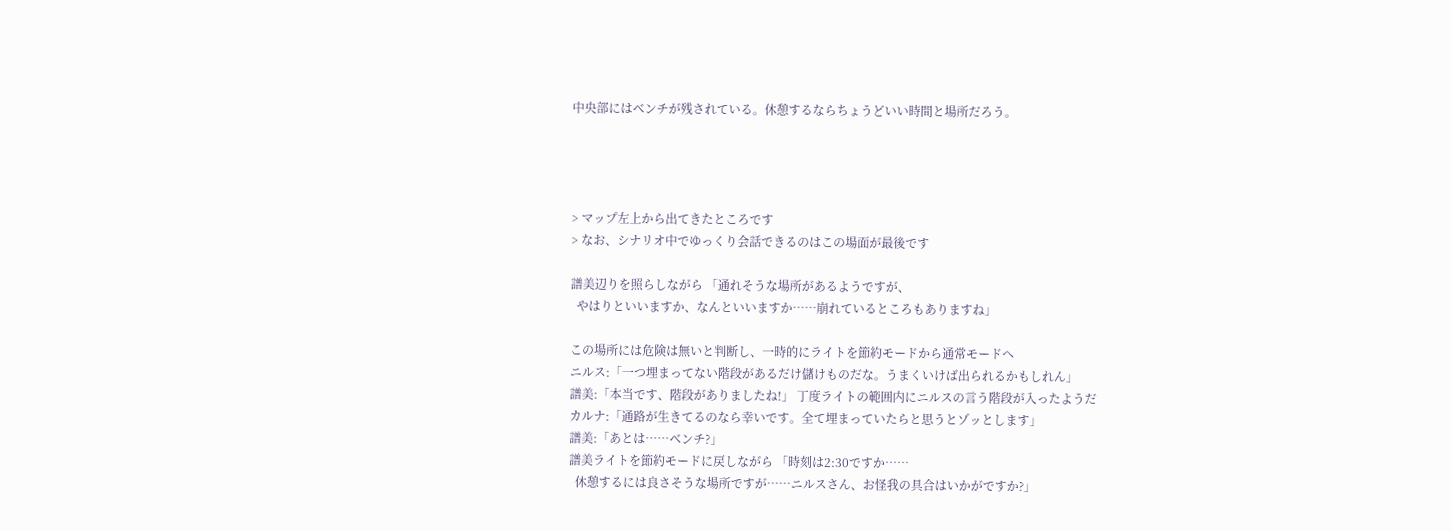中央部にはベンチが残されている。休憩するならちょうどいい時間と場所だろう。




> マップ左上から出てきたところです
> なお、シナリオ中でゆっくり会話できるのはこの場面が最後です

譜美辺りを照らしながら 「通れそうな場所があるようですが、
  やはりといいますか、なんといいますか……崩れているところもありますね」

この場所には危険は無いと判断し、一時的にライトを節約モードから通常モードへ
ニルス:「一つ埋まってない階段があるだけ儲けものだな。うまくいけば出られるかもしれん」
譜美:「本当です、階段がありましたね!」 丁度ライトの範囲内にニルスの言う階段が入ったようだ
カルナ:「通路が生きてるのなら幸いです。全て埋まっていたらと思うとゾッとします」
譜美:「あとは……ベンチ?」
譜美ライトを節約モードに戻しながら 「時刻は2:30ですか……
  休憩するには良さそうな場所ですが……ニルスさん、お怪我の具合はいかがですか?」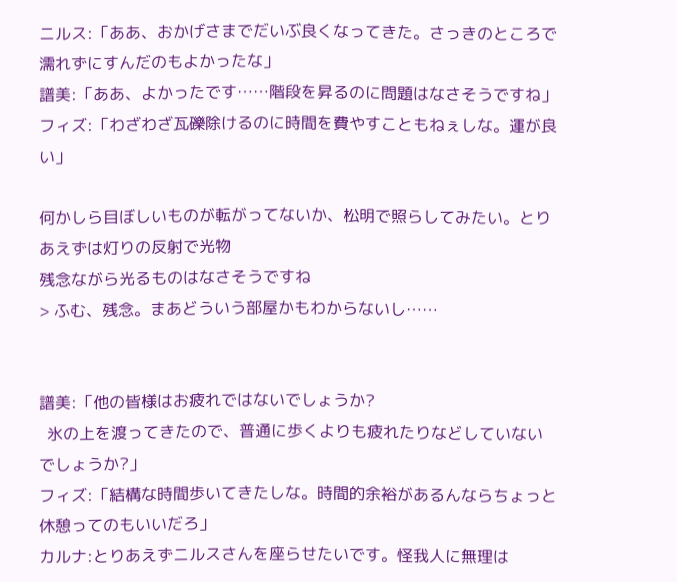ニルス:「ああ、おかげさまでだいぶ良くなってきた。さっきのところで濡れずにすんだのもよかったな」
譜美:「ああ、よかったです……階段を昇るのに問題はなさそうですね」
フィズ:「わざわざ瓦礫除けるのに時間を費やすこともねぇしな。運が良い」

何かしら目ぼしいものが転がってないか、松明で照らしてみたい。とりあえずは灯りの反射で光物
残念ながら光るものはなさそうですね
> ふむ、残念。まあどういう部屋かもわからないし……


譜美:「他の皆様はお疲れではないでしょうか?
  氷の上を渡ってきたので、普通に歩くよりも疲れたりなどしていないでしょうか?」
フィズ:「結構な時間歩いてきたしな。時間的余裕があるんならちょっと休憩ってのもいいだろ」
カルナ:とりあえずニルスさんを座らせたいです。怪我人に無理は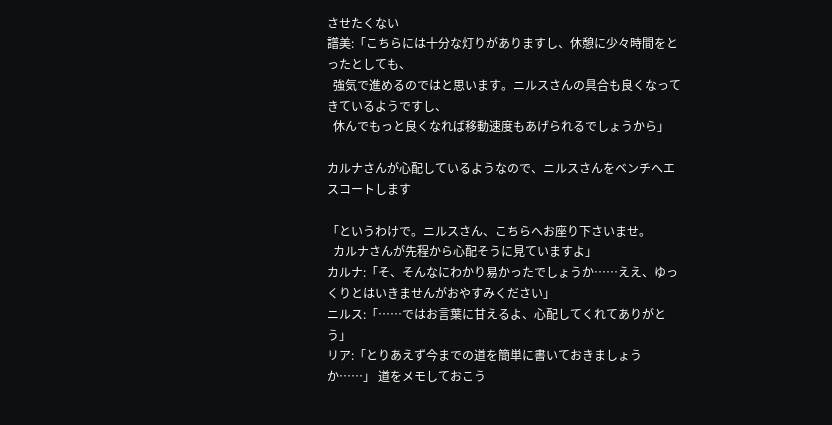させたくない
譜美:「こちらには十分な灯りがありますし、休憩に少々時間をとったとしても、
  強気で進めるのではと思います。ニルスさんの具合も良くなってきているようですし、
  休んでもっと良くなれば移動速度もあげられるでしょうから」

カルナさんが心配しているようなので、ニルスさんをベンチへエスコートします

「というわけで。ニルスさん、こちらへお座り下さいませ。
  カルナさんが先程から心配そうに見ていますよ」
カルナ:「そ、そんなにわかり易かったでしょうか……ええ、ゆっくりとはいきませんがおやすみください」
ニルス:「……ではお言葉に甘えるよ、心配してくれてありがとう」
リア:「とりあえず今までの道を簡単に書いておきましょうか……」 道をメモしておこう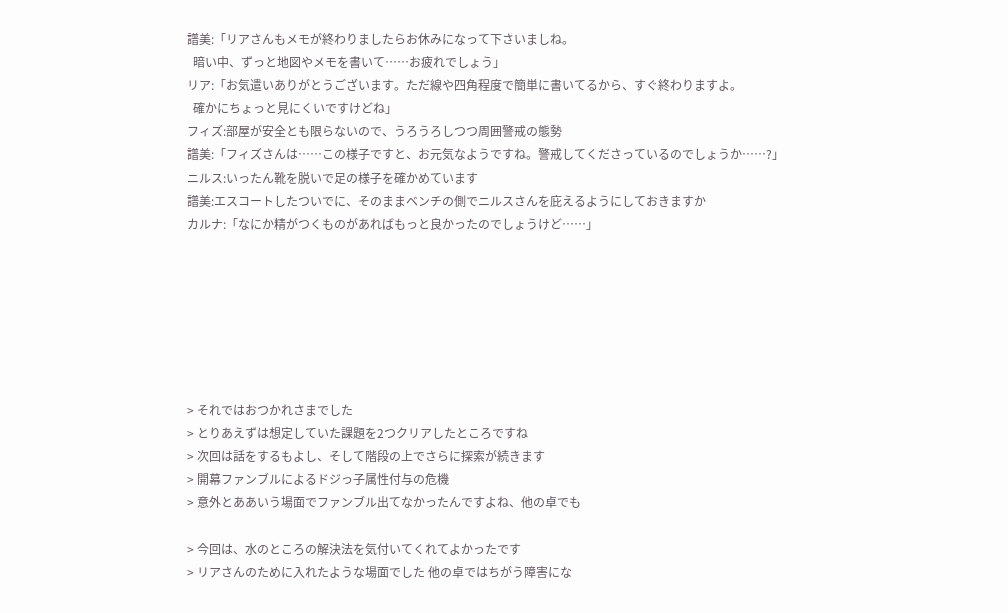譜美:「リアさんもメモが終わりましたらお休みになって下さいましね。
  暗い中、ずっと地図やメモを書いて……お疲れでしょう」
リア:「お気遣いありがとうございます。ただ線や四角程度で簡単に書いてるから、すぐ終わりますよ。
  確かにちょっと見にくいですけどね」
フィズ:部屋が安全とも限らないので、うろうろしつつ周囲警戒の態勢
譜美:「フィズさんは……この様子ですと、お元気なようですね。警戒してくださっているのでしょうか……?」
ニルス:いったん靴を脱いで足の様子を確かめています
譜美:エスコートしたついでに、そのままベンチの側でニルスさんを庇えるようにしておきますか
カルナ:「なにか精がつくものがあればもっと良かったのでしょうけど……」







> それではおつかれさまでした
> とりあえずは想定していた課題を2つクリアしたところですね
> 次回は話をするもよし、そして階段の上でさらに探索が続きます
> 開幕ファンブルによるドジっ子属性付与の危機
> 意外とああいう場面でファンブル出てなかったんですよね、他の卓でも

> 今回は、水のところの解決法を気付いてくれてよかったです
> リアさんのために入れたような場面でした 他の卓ではちがう障害にな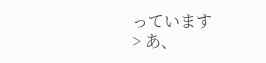っています
> あ、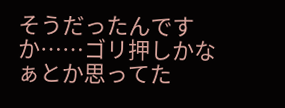そうだったんですか……ゴリ押しかなぁとか思ってた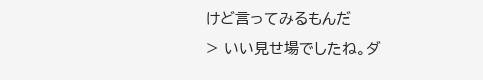けど言ってみるもんだ
> いい見せ場でしたね。ダ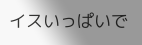イスいっぱいで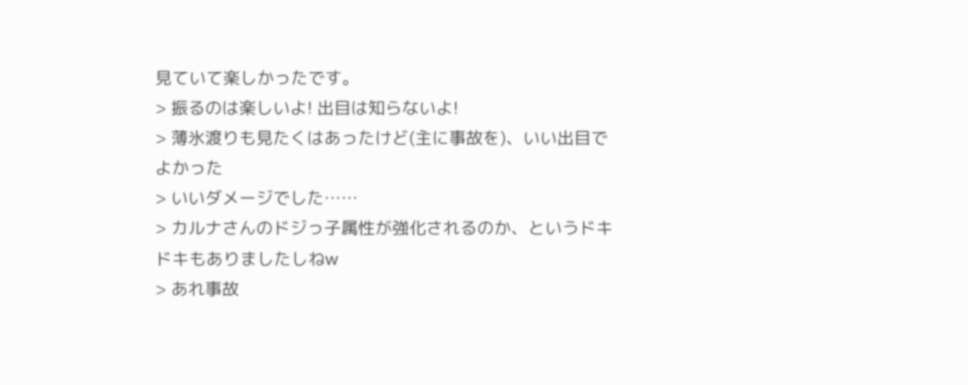見ていて楽しかったです。
> 振るのは楽しいよ! 出目は知らないよ!
> 薄氷渡りも見たくはあったけど(主に事故を)、いい出目でよかった
> いいダメージでした……
> カルナさんのドジっ子属性が強化されるのか、というドキドキもありましたしねw
> あれ事故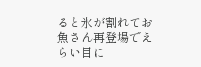ると氷が割れてお魚さん再登場でえらい目に